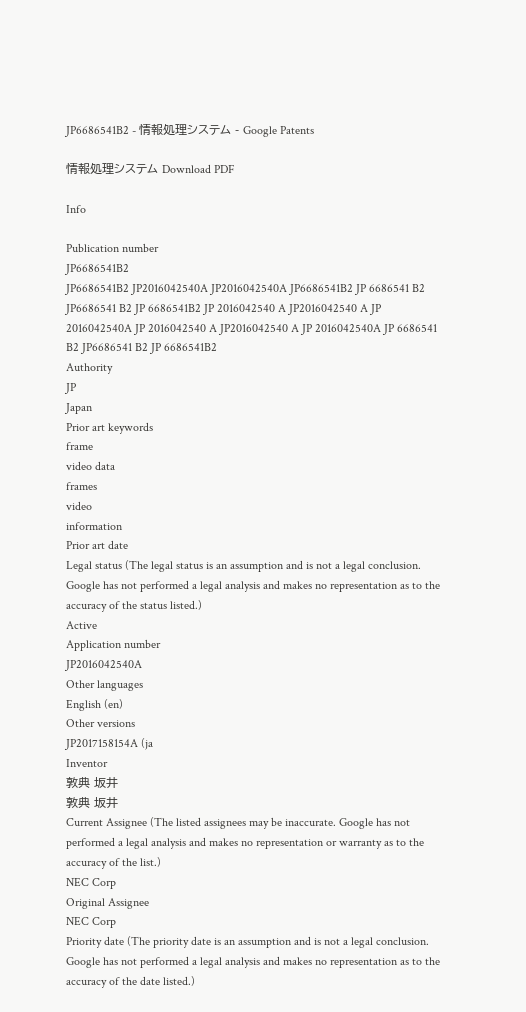JP6686541B2 - 情報処理システム - Google Patents

情報処理システム Download PDF

Info

Publication number
JP6686541B2
JP6686541B2 JP2016042540A JP2016042540A JP6686541B2 JP 6686541 B2 JP6686541 B2 JP 6686541B2 JP 2016042540 A JP2016042540 A JP 2016042540A JP 2016042540 A JP2016042540 A JP 2016042540A JP 6686541 B2 JP6686541 B2 JP 6686541B2
Authority
JP
Japan
Prior art keywords
frame
video data
frames
video
information
Prior art date
Legal status (The legal status is an assumption and is not a legal conclusion. Google has not performed a legal analysis and makes no representation as to the accuracy of the status listed.)
Active
Application number
JP2016042540A
Other languages
English (en)
Other versions
JP2017158154A (ja
Inventor
敦典 坂井
敦典 坂井
Current Assignee (The listed assignees may be inaccurate. Google has not performed a legal analysis and makes no representation or warranty as to the accuracy of the list.)
NEC Corp
Original Assignee
NEC Corp
Priority date (The priority date is an assumption and is not a legal conclusion. Google has not performed a legal analysis and makes no representation as to the accuracy of the date listed.)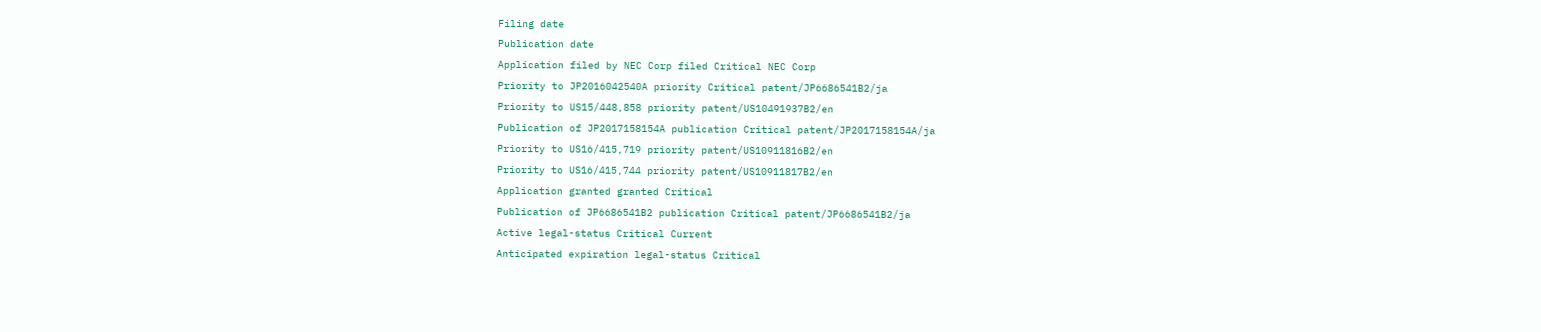Filing date
Publication date
Application filed by NEC Corp filed Critical NEC Corp
Priority to JP2016042540A priority Critical patent/JP6686541B2/ja
Priority to US15/448,858 priority patent/US10491937B2/en
Publication of JP2017158154A publication Critical patent/JP2017158154A/ja
Priority to US16/415,719 priority patent/US10911816B2/en
Priority to US16/415,744 priority patent/US10911817B2/en
Application granted granted Critical
Publication of JP6686541B2 publication Critical patent/JP6686541B2/ja
Active legal-status Critical Current
Anticipated expiration legal-status Critical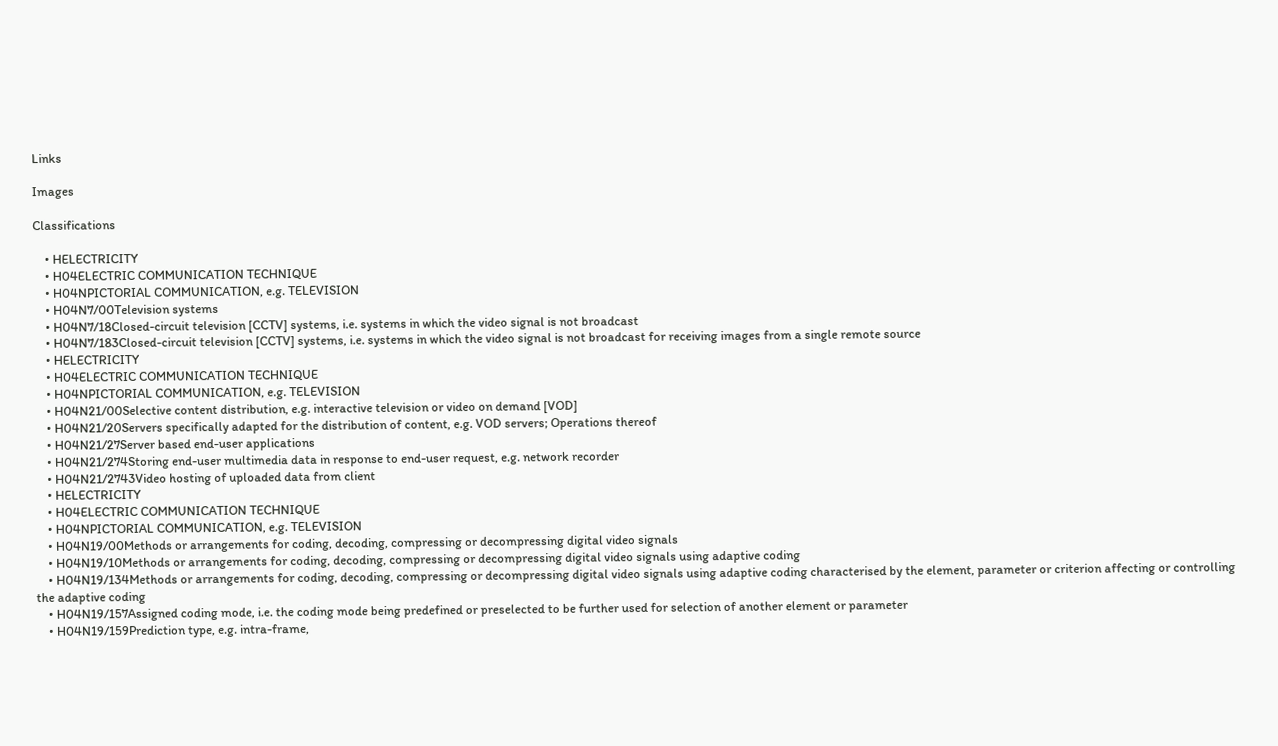Links

Images

Classifications

    • HELECTRICITY
    • H04ELECTRIC COMMUNICATION TECHNIQUE
    • H04NPICTORIAL COMMUNICATION, e.g. TELEVISION
    • H04N7/00Television systems
    • H04N7/18Closed-circuit television [CCTV] systems, i.e. systems in which the video signal is not broadcast
    • H04N7/183Closed-circuit television [CCTV] systems, i.e. systems in which the video signal is not broadcast for receiving images from a single remote source
    • HELECTRICITY
    • H04ELECTRIC COMMUNICATION TECHNIQUE
    • H04NPICTORIAL COMMUNICATION, e.g. TELEVISION
    • H04N21/00Selective content distribution, e.g. interactive television or video on demand [VOD]
    • H04N21/20Servers specifically adapted for the distribution of content, e.g. VOD servers; Operations thereof
    • H04N21/27Server based end-user applications
    • H04N21/274Storing end-user multimedia data in response to end-user request, e.g. network recorder
    • H04N21/2743Video hosting of uploaded data from client
    • HELECTRICITY
    • H04ELECTRIC COMMUNICATION TECHNIQUE
    • H04NPICTORIAL COMMUNICATION, e.g. TELEVISION
    • H04N19/00Methods or arrangements for coding, decoding, compressing or decompressing digital video signals
    • H04N19/10Methods or arrangements for coding, decoding, compressing or decompressing digital video signals using adaptive coding
    • H04N19/134Methods or arrangements for coding, decoding, compressing or decompressing digital video signals using adaptive coding characterised by the element, parameter or criterion affecting or controlling the adaptive coding
    • H04N19/157Assigned coding mode, i.e. the coding mode being predefined or preselected to be further used for selection of another element or parameter
    • H04N19/159Prediction type, e.g. intra-frame,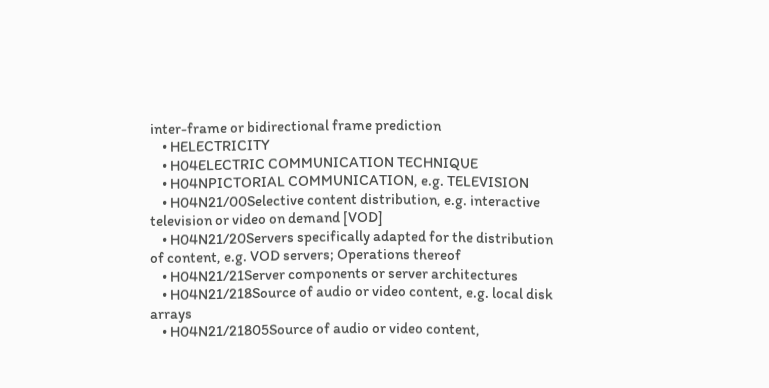inter-frame or bidirectional frame prediction
    • HELECTRICITY
    • H04ELECTRIC COMMUNICATION TECHNIQUE
    • H04NPICTORIAL COMMUNICATION, e.g. TELEVISION
    • H04N21/00Selective content distribution, e.g. interactive television or video on demand [VOD]
    • H04N21/20Servers specifically adapted for the distribution of content, e.g. VOD servers; Operations thereof
    • H04N21/21Server components or server architectures
    • H04N21/218Source of audio or video content, e.g. local disk arrays
    • H04N21/21805Source of audio or video content,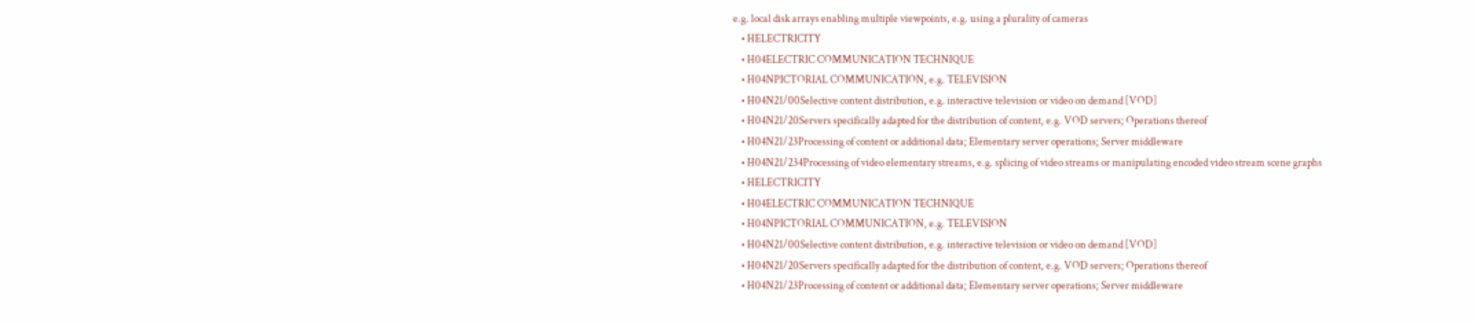e.g. local disk arrays enabling multiple viewpoints, e.g. using a plurality of cameras
    • HELECTRICITY
    • H04ELECTRIC COMMUNICATION TECHNIQUE
    • H04NPICTORIAL COMMUNICATION, e.g. TELEVISION
    • H04N21/00Selective content distribution, e.g. interactive television or video on demand [VOD]
    • H04N21/20Servers specifically adapted for the distribution of content, e.g. VOD servers; Operations thereof
    • H04N21/23Processing of content or additional data; Elementary server operations; Server middleware
    • H04N21/234Processing of video elementary streams, e.g. splicing of video streams or manipulating encoded video stream scene graphs
    • HELECTRICITY
    • H04ELECTRIC COMMUNICATION TECHNIQUE
    • H04NPICTORIAL COMMUNICATION, e.g. TELEVISION
    • H04N21/00Selective content distribution, e.g. interactive television or video on demand [VOD]
    • H04N21/20Servers specifically adapted for the distribution of content, e.g. VOD servers; Operations thereof
    • H04N21/23Processing of content or additional data; Elementary server operations; Server middleware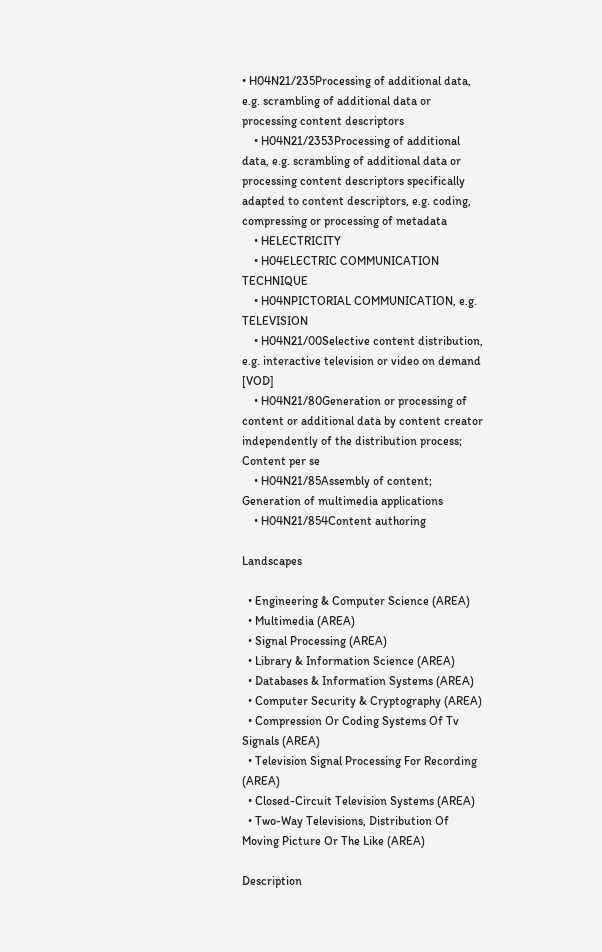• H04N21/235Processing of additional data, e.g. scrambling of additional data or processing content descriptors
    • H04N21/2353Processing of additional data, e.g. scrambling of additional data or processing content descriptors specifically adapted to content descriptors, e.g. coding, compressing or processing of metadata
    • HELECTRICITY
    • H04ELECTRIC COMMUNICATION TECHNIQUE
    • H04NPICTORIAL COMMUNICATION, e.g. TELEVISION
    • H04N21/00Selective content distribution, e.g. interactive television or video on demand [VOD]
    • H04N21/80Generation or processing of content or additional data by content creator independently of the distribution process; Content per se
    • H04N21/85Assembly of content; Generation of multimedia applications
    • H04N21/854Content authoring

Landscapes

  • Engineering & Computer Science (AREA)
  • Multimedia (AREA)
  • Signal Processing (AREA)
  • Library & Information Science (AREA)
  • Databases & Information Systems (AREA)
  • Computer Security & Cryptography (AREA)
  • Compression Or Coding Systems Of Tv Signals (AREA)
  • Television Signal Processing For Recording (AREA)
  • Closed-Circuit Television Systems (AREA)
  • Two-Way Televisions, Distribution Of Moving Picture Or The Like (AREA)

Description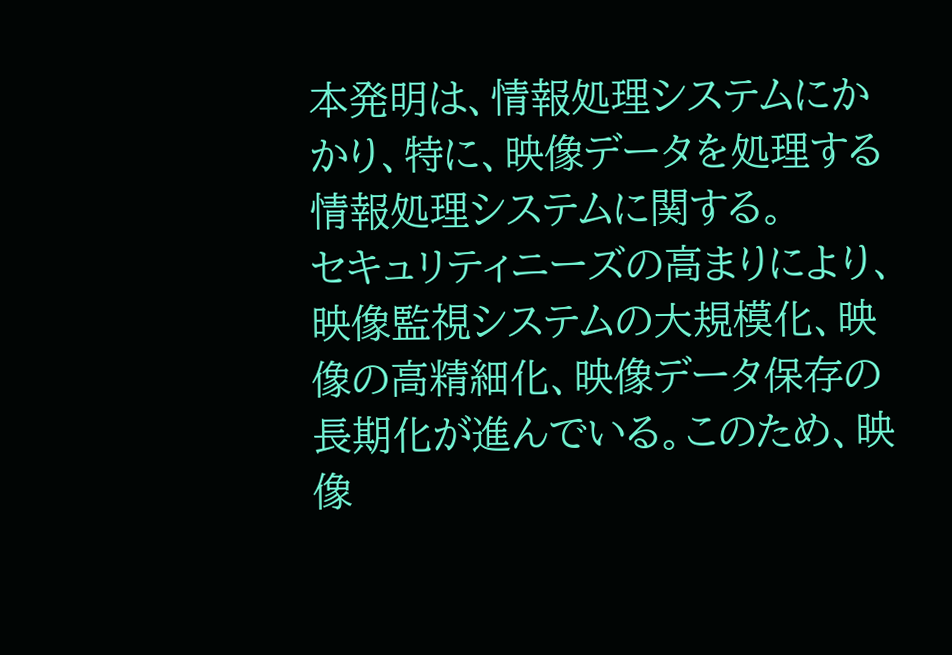本発明は、情報処理システムにかかり、特に、映像データを処理する情報処理システムに関する。
セキュリティニーズの高まりにより、映像監視システムの大規模化、映像の高精細化、映像データ保存の長期化が進んでいる。このため、映像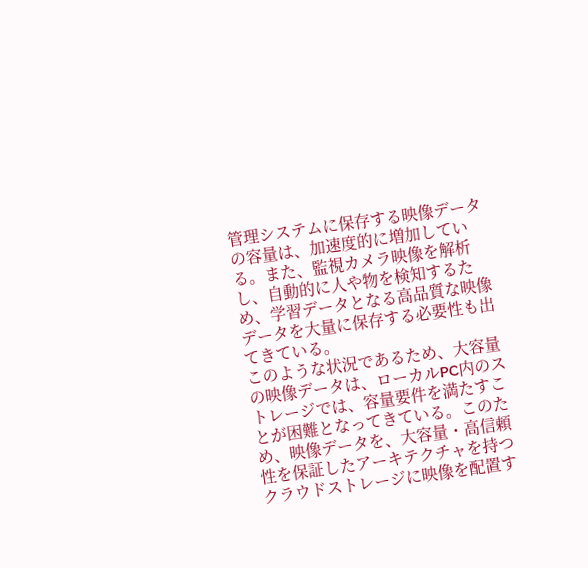管理システムに保存する映像データの容量は、加速度的に増加している。また、監視カメラ映像を解析し、自動的に人や物を検知するため、学習データとなる高品質な映像データを大量に保存する必要性も出てきている。
このような状況であるため、大容量の映像データは、ローカルPC内のストレージでは、容量要件を満たすことが困難となってきている。このため、映像データを、大容量・高信頼性を保証したアーキテクチャを持つクラウドストレージに映像を配置す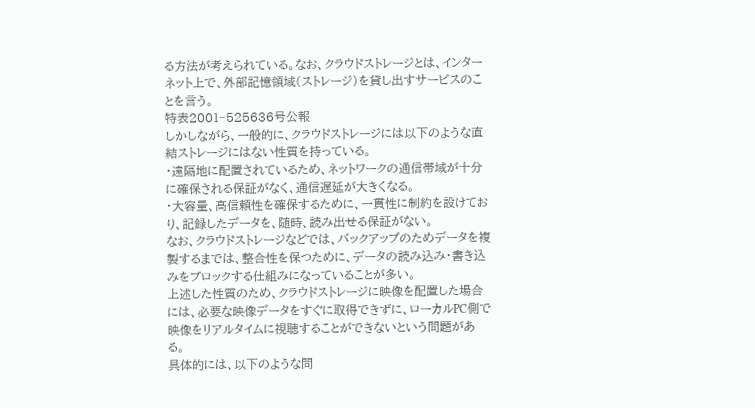る方法が考えられている。なお、クラウドストレージとは、インターネット上で、外部記憶領域(ストレージ)を貸し出すサービスのことを言う。
特表2001−525636号公報
しかしながら、一般的に、クラウドストレージには以下のような直結ストレージにはない性質を持っている。
・遠隔地に配置されているため、ネットワークの通信帯域が十分に確保される保証がなく、通信遅延が大きくなる。
・大容量、高信頼性を確保するために、一貫性に制約を設けており、記録したデータを、随時、読み出せる保証がない。
なお、クラウドストレージなどでは、バックアップのためデータを複製するまでは、整合性を保つために、データの読み込み・書き込みをブロックする仕組みになっていることが多い。
上述した性質のため、クラウドストレージに映像を配置した場合には、必要な映像データをすぐに取得できずに、ローカルPC側で映像をリアルタイムに視聴することができないという問題がある。
具体的には、以下のような問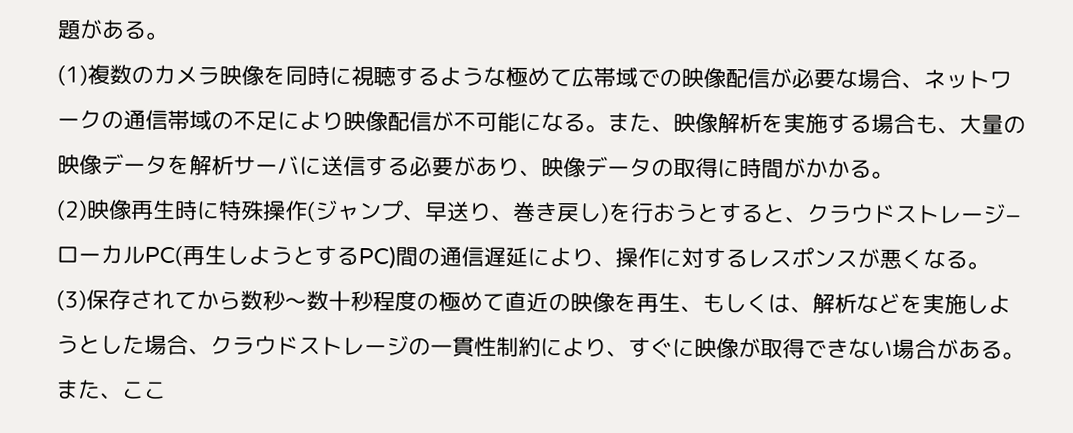題がある。
(1)複数のカメラ映像を同時に視聴するような極めて広帯域での映像配信が必要な場合、ネットワークの通信帯域の不足により映像配信が不可能になる。また、映像解析を実施する場合も、大量の映像データを解析サーバに送信する必要があり、映像データの取得に時間がかかる。
(2)映像再生時に特殊操作(ジャンプ、早送り、巻き戻し)を行おうとすると、クラウドストレージ−ローカルPC(再生しようとするPC)間の通信遅延により、操作に対するレスポンスが悪くなる。
(3)保存されてから数秒〜数十秒程度の極めて直近の映像を再生、もしくは、解析などを実施しようとした場合、クラウドストレージの一貫性制約により、すぐに映像が取得できない場合がある。
また、ここ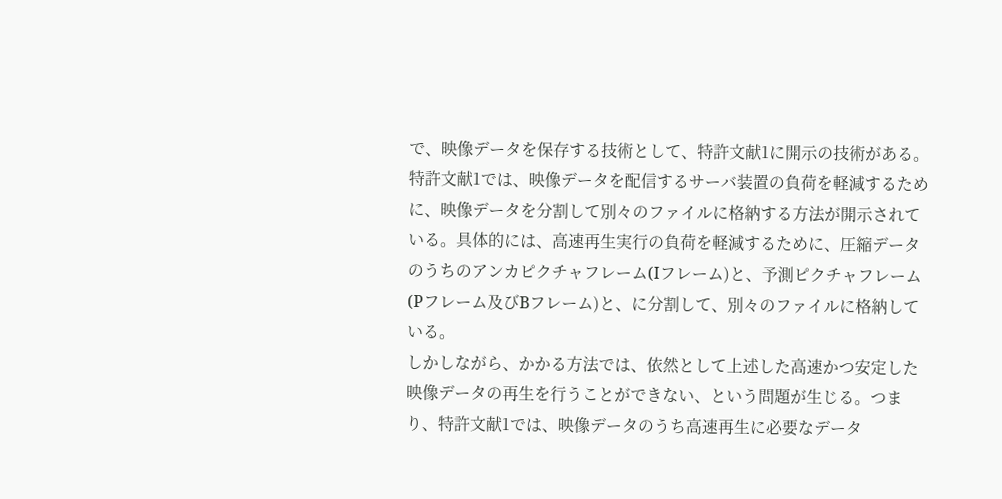で、映像データを保存する技術として、特許文献1に開示の技術がある。特許文献1では、映像データを配信するサーバ装置の負荷を軽減するために、映像データを分割して別々のファイルに格納する方法が開示されている。具体的には、高速再生実行の負荷を軽減するために、圧縮データのうちのアンカピクチャフレーム(Iフレーム)と、予測ピクチャフレーム(Pフレーム及びBフレーム)と、に分割して、別々のファイルに格納している。
しかしながら、かかる方法では、依然として上述した高速かつ安定した映像データの再生を行うことができない、という問題が生じる。つまり、特許文献1では、映像データのうち高速再生に必要なデータ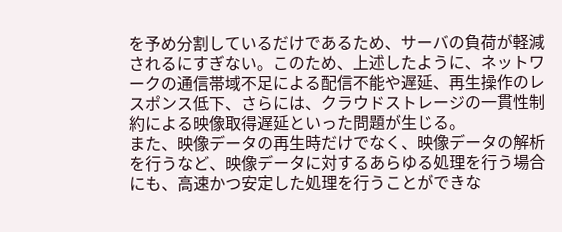を予め分割しているだけであるため、サーバの負荷が軽減されるにすぎない。このため、上述したように、ネットワークの通信帯域不足による配信不能や遅延、再生操作のレスポンス低下、さらには、クラウドストレージの一貫性制約による映像取得遅延といった問題が生じる。
また、映像データの再生時だけでなく、映像データの解析を行うなど、映像データに対するあらゆる処理を行う場合にも、高速かつ安定した処理を行うことができな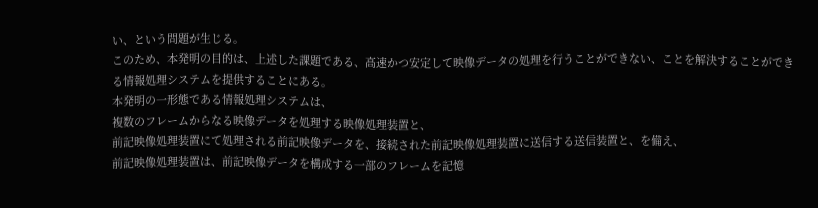い、という問題が生じる。
このため、本発明の目的は、上述した課題である、高速かつ安定して映像データの処理を行うことができない、ことを解決することができる情報処理システムを提供することにある。
本発明の一形態である情報処理システムは、
複数のフレームからなる映像データを処理する映像処理装置と、
前記映像処理装置にて処理される前記映像データを、接続された前記映像処理装置に送信する送信装置と、を備え、
前記映像処理装置は、前記映像データを構成する一部のフレームを記憶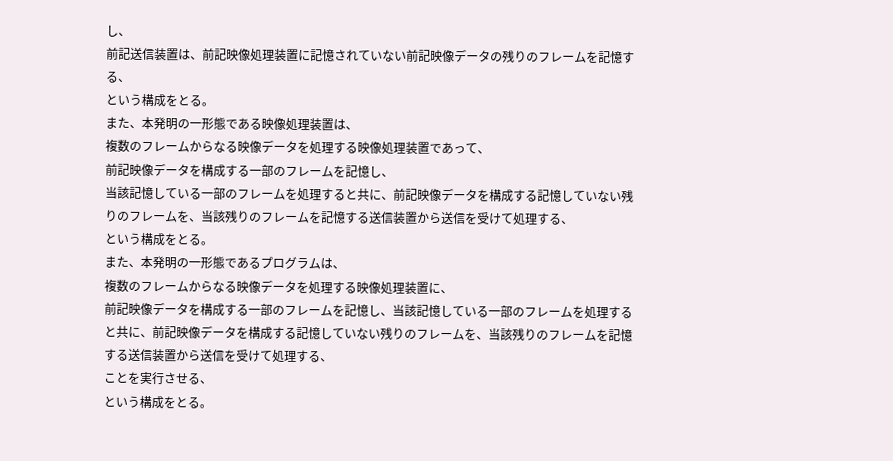し、
前記送信装置は、前記映像処理装置に記憶されていない前記映像データの残りのフレームを記憶する、
という構成をとる。
また、本発明の一形態である映像処理装置は、
複数のフレームからなる映像データを処理する映像処理装置であって、
前記映像データを構成する一部のフレームを記憶し、
当該記憶している一部のフレームを処理すると共に、前記映像データを構成する記憶していない残りのフレームを、当該残りのフレームを記憶する送信装置から送信を受けて処理する、
という構成をとる。
また、本発明の一形態であるプログラムは、
複数のフレームからなる映像データを処理する映像処理装置に、
前記映像データを構成する一部のフレームを記憶し、当該記憶している一部のフレームを処理すると共に、前記映像データを構成する記憶していない残りのフレームを、当該残りのフレームを記憶する送信装置から送信を受けて処理する、
ことを実行させる、
という構成をとる。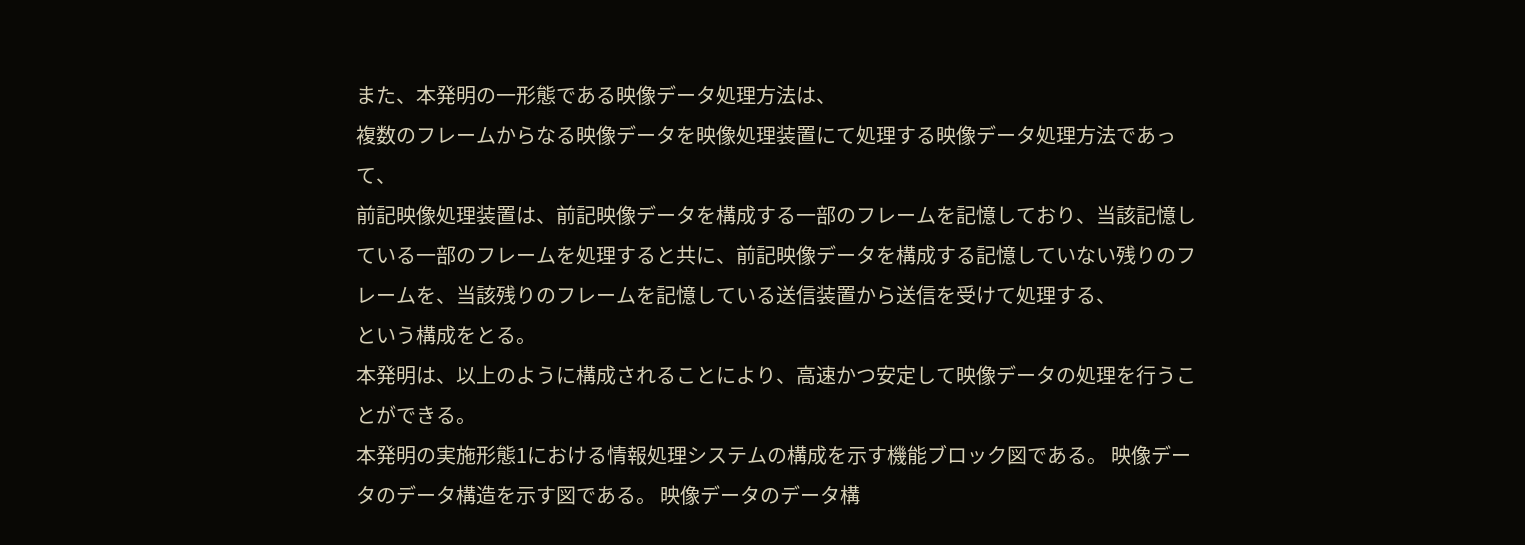また、本発明の一形態である映像データ処理方法は、
複数のフレームからなる映像データを映像処理装置にて処理する映像データ処理方法であって、
前記映像処理装置は、前記映像データを構成する一部のフレームを記憶しており、当該記憶している一部のフレームを処理すると共に、前記映像データを構成する記憶していない残りのフレームを、当該残りのフレームを記憶している送信装置から送信を受けて処理する、
という構成をとる。
本発明は、以上のように構成されることにより、高速かつ安定して映像データの処理を行うことができる。
本発明の実施形態1における情報処理システムの構成を示す機能ブロック図である。 映像データのデータ構造を示す図である。 映像データのデータ構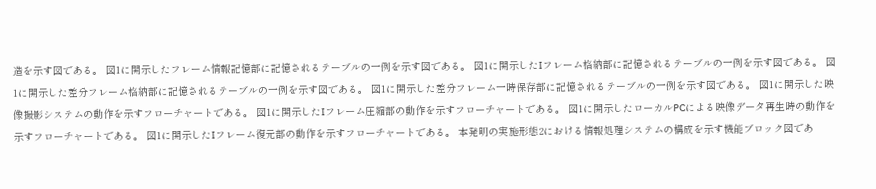造を示す図である。 図1に開示したフレーム情報記憶部に記憶されるテーブルの一例を示す図である。 図1に開示したIフレーム格納部に記憶されるテーブルの一例を示す図である。 図1に開示した差分フレーム格納部に記憶されるテーブルの一例を示す図である。 図1に開示した差分フレーム一時保存部に記憶されるテーブルの一例を示す図である。 図1に開示した映像撮影システムの動作を示すフローチャートである。 図1に開示したIフレーム圧縮部の動作を示すフローチャートである。 図1に開示したローカルPCによる映像データ再生時の動作を示すフローチャートである。 図1に開示したIフレーム復元部の動作を示すフローチャートである。 本発明の実施形態2における情報処理システムの構成を示す機能ブロック図であ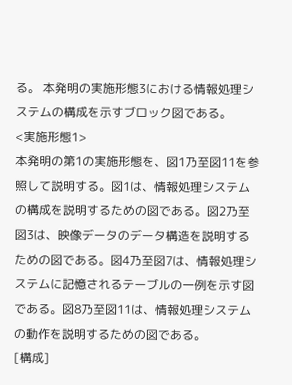る。 本発明の実施形態3における情報処理システムの構成を示すブロック図である。
<実施形態1>
本発明の第1の実施形態を、図1乃至図11を参照して説明する。図1は、情報処理システムの構成を説明するための図である。図2乃至図3は、映像データのデータ構造を説明するための図である。図4乃至図7は、情報処理システムに記憶されるテーブルの一例を示す図である。図8乃至図11は、情報処理システムの動作を説明するための図である。
[構成]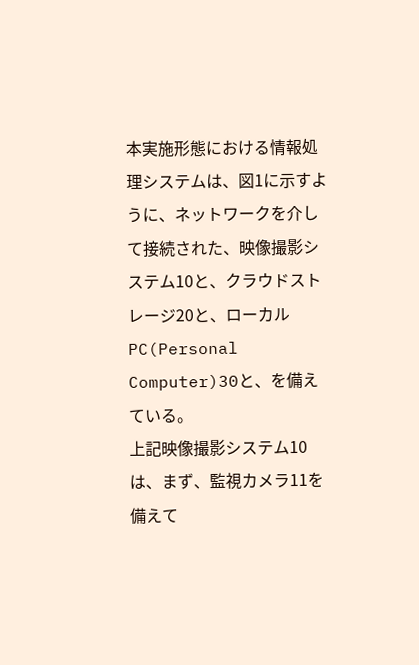本実施形態における情報処理システムは、図1に示すように、ネットワークを介して接続された、映像撮影システム10と、クラウドストレージ20と、ローカルPC(Personal Computer)30と、を備えている。
上記映像撮影システム10は、まず、監視カメラ11を備えて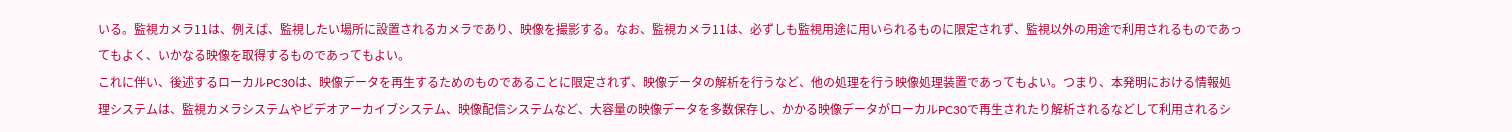いる。監視カメラ11は、例えば、監視したい場所に設置されるカメラであり、映像を撮影する。なお、監視カメラ11は、必ずしも監視用途に用いられるものに限定されず、監視以外の用途で利用されるものであってもよく、いかなる映像を取得するものであってもよい。
これに伴い、後述するローカルPC30は、映像データを再生するためのものであることに限定されず、映像データの解析を行うなど、他の処理を行う映像処理装置であってもよい。つまり、本発明における情報処理システムは、監視カメラシステムやビデオアーカイブシステム、映像配信システムなど、大容量の映像データを多数保存し、かかる映像データがローカルPC30で再生されたり解析されるなどして利用されるシ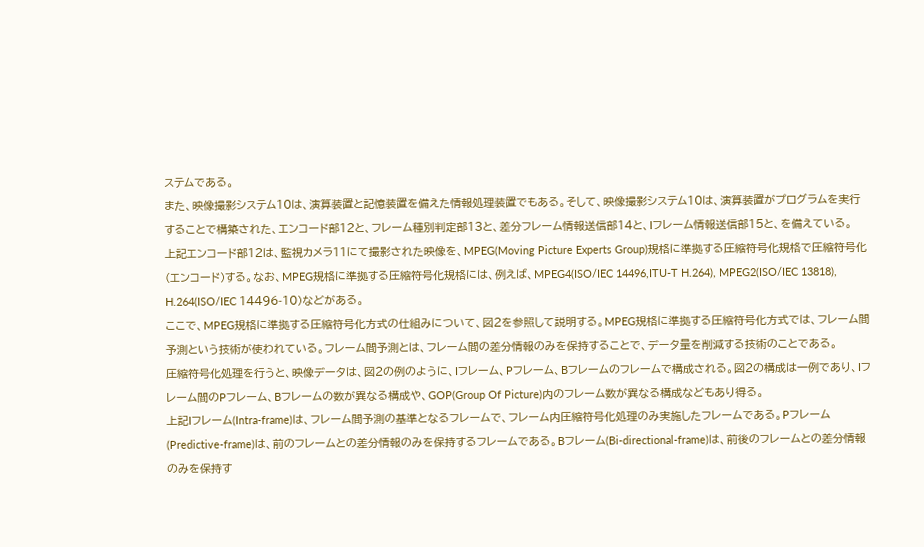ステムである。
また、映像撮影システム10は、演算装置と記憶装置を備えた情報処理装置でもある。そして、映像撮影システム10は、演算装置がプログラムを実行することで構築された、エンコード部12と、フレーム種別判定部13と、差分フレーム情報送信部14と、Iフレーム情報送信部15と、を備えている。
上記エンコード部12は、監視カメラ11にて撮影された映像を、MPEG(Moving Picture Experts Group)規格に準拠する圧縮符号化規格で圧縮符号化(エンコード)する。なお、MPEG規格に準拠する圧縮符号化規格には、例えば、MPEG4(ISO/IEC 14496,ITU-T H.264), MPEG2(ISO/IEC 13818), H.264(ISO/IEC 14496-10)などがある。
ここで、MPEG規格に準拠する圧縮符号化方式の仕組みについて、図2を参照して説明する。MPEG規格に準拠する圧縮符号化方式では、フレーム間予測という技術が使われている。フレーム間予測とは、フレーム間の差分情報のみを保持することで、データ量を削減する技術のことである。
圧縮符号化処理を行うと、映像データは、図2の例のように、Iフレーム、Pフレーム、Bフレームのフレームで構成される。図2の構成は一例であり、Iフレーム間のPフレーム、Bフレームの数が異なる構成や、GOP(Group Of Picture)内のフレーム数が異なる構成などもあり得る。
上記Iフレーム(Intra-frame)は、フレーム間予測の基準となるフレームで、フレーム内圧縮符号化処理のみ実施したフレームである。Pフレーム(Predictive-frame)は、前のフレームとの差分情報のみを保持するフレームである。Bフレーム(Bi-directional-frame)は、前後のフレームとの差分情報のみを保持す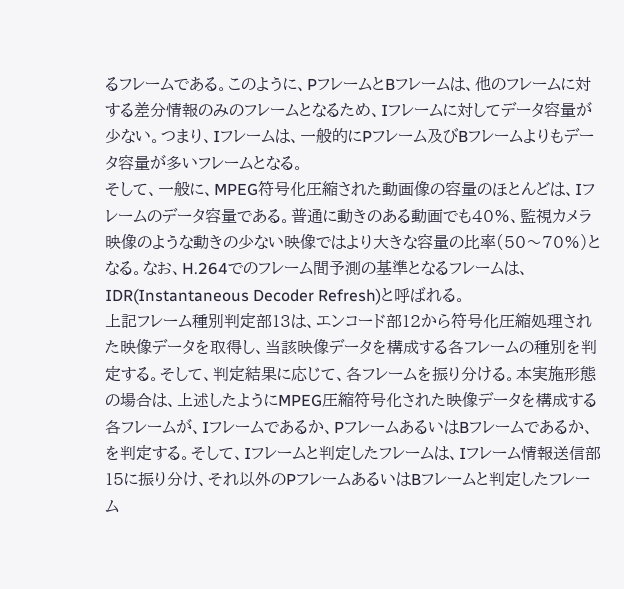るフレームである。このように、PフレームとBフレームは、他のフレームに対する差分情報のみのフレームとなるため、Iフレームに対してデータ容量が少ない。つまり、Iフレームは、一般的にPフレーム及びBフレームよりもデータ容量が多いフレームとなる。
そして、一般に、MPEG符号化圧縮された動画像の容量のほとんどは、Iフレームのデータ容量である。普通に動きのある動画でも40%、監視カメラ映像のような動きの少ない映像ではより大きな容量の比率(50〜70%)となる。なお、H.264でのフレーム間予測の基準となるフレームは、IDR(Instantaneous Decoder Refresh)と呼ばれる。
上記フレーム種別判定部13は、エンコード部12から符号化圧縮処理された映像データを取得し、当該映像データを構成する各フレームの種別を判定する。そして、判定結果に応じて、各フレームを振り分ける。本実施形態の場合は、上述したようにMPEG圧縮符号化された映像データを構成する各フレームが、Iフレームであるか、PフレームあるいはBフレームであるか、を判定する。そして、Iフレームと判定したフレームは、Iフレーム情報送信部15に振り分け、それ以外のPフレームあるいはBフレームと判定したフレーム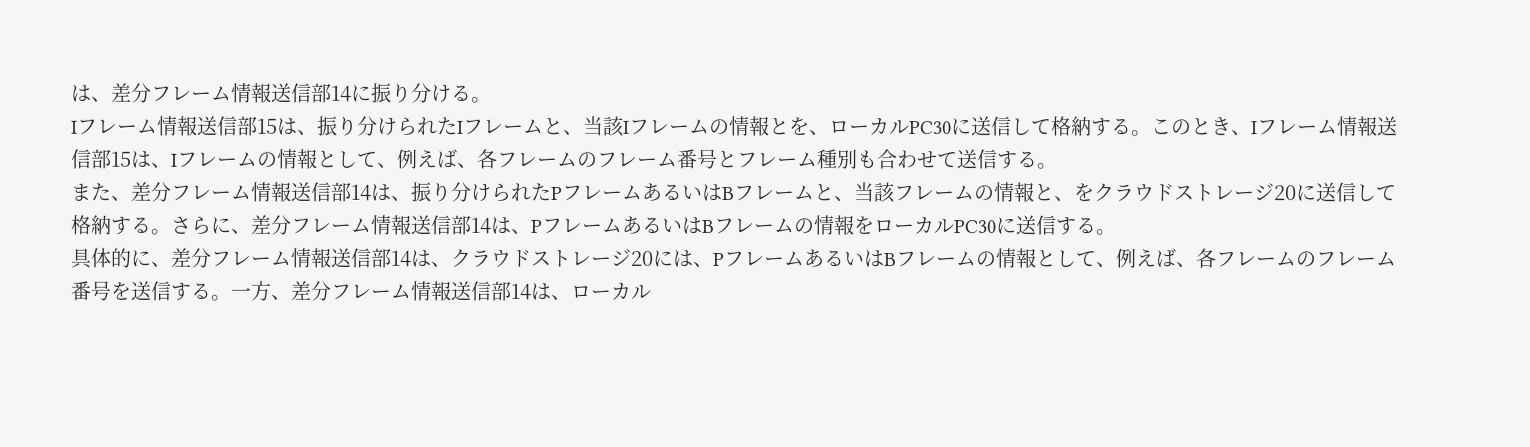は、差分フレーム情報送信部14に振り分ける。
Iフレーム情報送信部15は、振り分けられたIフレームと、当該Iフレームの情報とを、ローカルPC30に送信して格納する。このとき、Iフレーム情報送信部15は、Iフレームの情報として、例えば、各フレームのフレーム番号とフレーム種別も合わせて送信する。
また、差分フレーム情報送信部14は、振り分けられたPフレームあるいはBフレームと、当該フレームの情報と、をクラウドストレージ20に送信して格納する。さらに、差分フレーム情報送信部14は、PフレームあるいはBフレームの情報をローカルPC30に送信する。
具体的に、差分フレーム情報送信部14は、クラウドストレージ20には、PフレームあるいはBフレームの情報として、例えば、各フレームのフレーム番号を送信する。一方、差分フレーム情報送信部14は、ローカル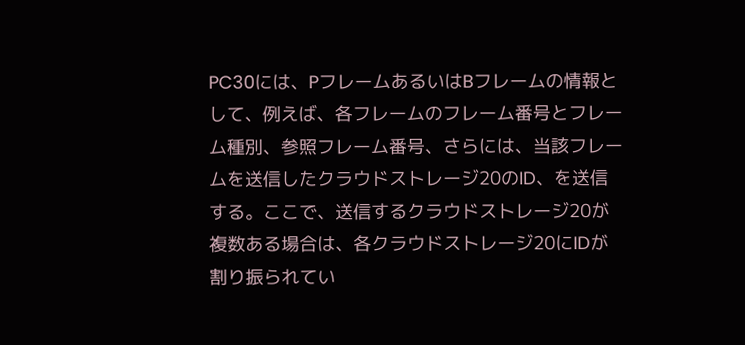PC30には、PフレームあるいはBフレームの情報として、例えば、各フレームのフレーム番号とフレーム種別、参照フレーム番号、さらには、当該フレームを送信したクラウドストレージ20のID、を送信する。ここで、送信するクラウドストレージ20が複数ある場合は、各クラウドストレージ20にIDが割り振られてい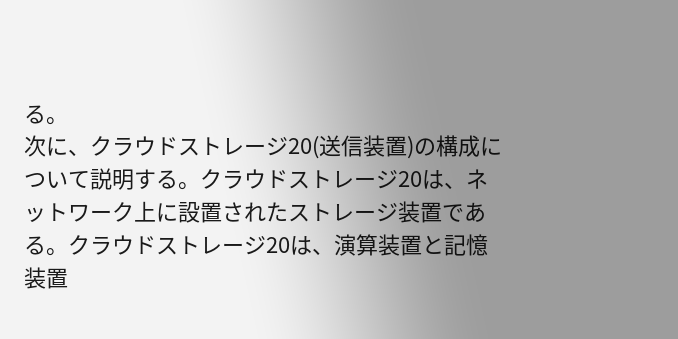る。
次に、クラウドストレージ20(送信装置)の構成について説明する。クラウドストレージ20は、ネットワーク上に設置されたストレージ装置である。クラウドストレージ20は、演算装置と記憶装置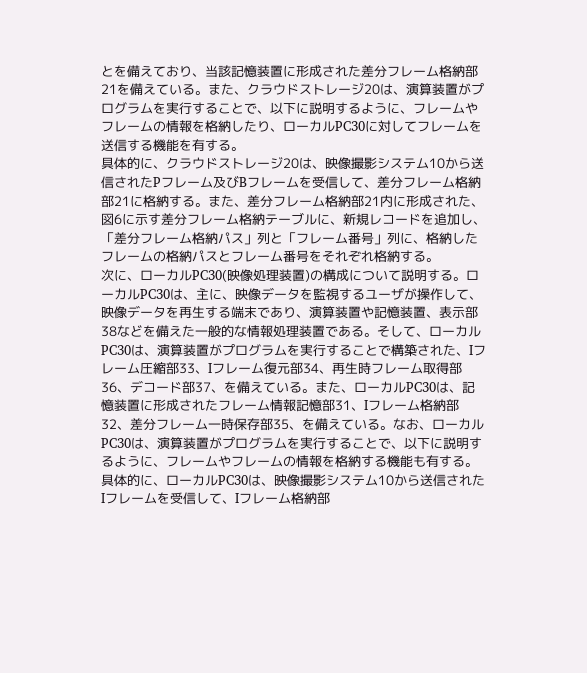とを備えており、当該記憶装置に形成された差分フレーム格納部21を備えている。また、クラウドストレージ20は、演算装置がプログラムを実行することで、以下に説明するように、フレームやフレームの情報を格納したり、ローカルPC30に対してフレームを送信する機能を有する。
具体的に、クラウドストレージ20は、映像撮影システム10から送信されたPフレーム及びBフレームを受信して、差分フレーム格納部21に格納する。また、差分フレーム格納部21内に形成された、図6に示す差分フレーム格納テーブルに、新規レコードを追加し、「差分フレーム格納パス」列と「フレーム番号」列に、格納したフレームの格納パスとフレーム番号をそれぞれ格納する。
次に、ローカルPC30(映像処理装置)の構成について説明する。ローカルPC30は、主に、映像データを監視するユーザが操作して、映像データを再生する端末であり、演算装置や記憶装置、表示部38などを備えた一般的な情報処理装置である。そして、ローカルPC30は、演算装置がプログラムを実行することで構築された、Iフレーム圧縮部33、Iフレーム復元部34、再生時フレーム取得部36、デコード部37、を備えている。また、ローカルPC30は、記憶装置に形成されたフレーム情報記憶部31、Iフレーム格納部32、差分フレーム一時保存部35、を備えている。なお、ローカルPC30は、演算装置がプログラムを実行することで、以下に説明するように、フレームやフレームの情報を格納する機能も有する。
具体的に、ローカルPC30は、映像撮影システム10から送信されたIフレームを受信して、Iフレーム格納部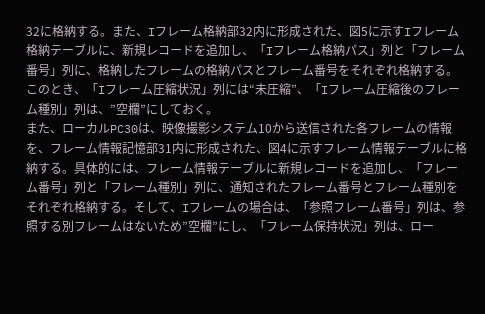32に格納する。また、Iフレーム格納部32内に形成された、図5に示すIフレーム格納テーブルに、新規レコードを追加し、「Iフレーム格納パス」列と「フレーム番号」列に、格納したフレームの格納パスとフレーム番号をそれぞれ格納する。このとき、「Iフレーム圧縮状況」列には“未圧縮”、「Iフレーム圧縮後のフレーム種別」列は、”空欄”にしておく。
また、ローカルPC30は、映像撮影システム10から送信された各フレームの情報を、フレーム情報記憶部31内に形成された、図4に示すフレーム情報テーブルに格納する。具体的には、フレーム情報テーブルに新規レコードを追加し、「フレーム番号」列と「フレーム種別」列に、通知されたフレーム番号とフレーム種別をそれぞれ格納する。そして、Iフレームの場合は、「参照フレーム番号」列は、参照する別フレームはないため”空欄”にし、「フレーム保持状況」列は、ロー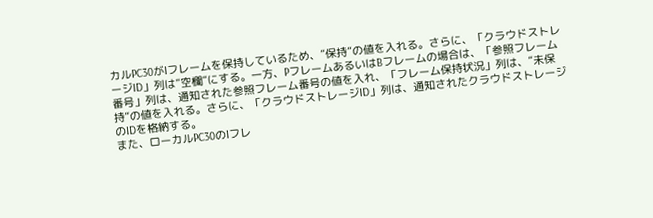カルPC30がIフレームを保持しているため、”保持”の値を入れる。さらに、「クラウドストレージID」列は”空欄”にする。一方、PフレームあるいはBフレームの場合は、「参照フレーム番号」列は、通知された参照フレーム番号の値を入れ、「フレーム保持状況」列は、”未保持”の値を入れる。さらに、「クラウドストレージID」列は、通知されたクラウドストレージのIDを格納する。
また、ローカルPC30のIフレ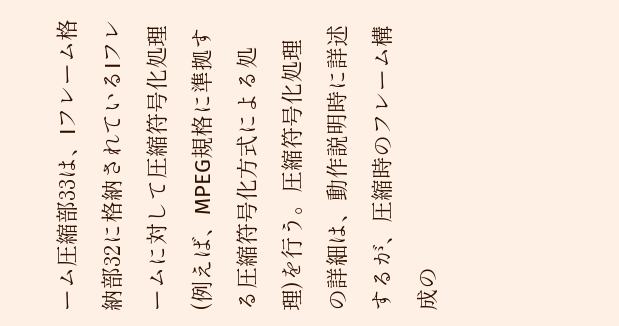ーム圧縮部33は、Iフレーム格納部32に格納されているIフレームに対して圧縮符号化処理(例えば、MPEG規格に準拠する圧縮符号化方式による処理)を行う。圧縮符号化処理の詳細は、動作説明時に詳述するが、圧縮時のフレーム構成の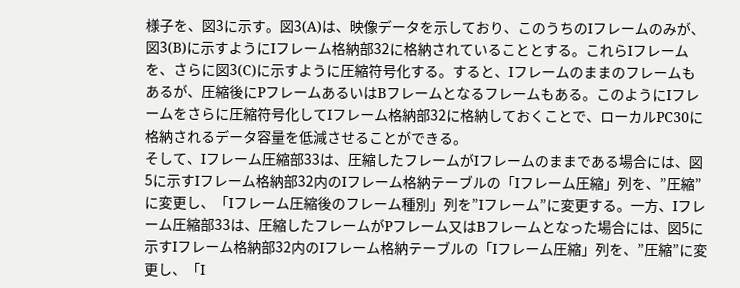様子を、図3に示す。図3(A)は、映像データを示しており、このうちのIフレームのみが、図3(B)に示すようにIフレーム格納部32に格納されていることとする。これらIフレームを、さらに図3(C)に示すように圧縮符号化する。すると、Iフレームのままのフレームもあるが、圧縮後にPフレームあるいはBフレームとなるフレームもある。このようにIフレームをさらに圧縮符号化してIフレーム格納部32に格納しておくことで、ローカルPC30に格納されるデータ容量を低減させることができる。
そして、Iフレーム圧縮部33は、圧縮したフレームがIフレームのままである場合には、図5に示すIフレーム格納部32内のIフレーム格納テーブルの「Iフレーム圧縮」列を、”圧縮”に変更し、「Iフレーム圧縮後のフレーム種別」列を”Iフレーム”に変更する。一方、Iフレーム圧縮部33は、圧縮したフレームがPフレーム又はBフレームとなった場合には、図5に示すIフレーム格納部32内のIフレーム格納テーブルの「Iフレーム圧縮」列を、”圧縮”に変更し、「I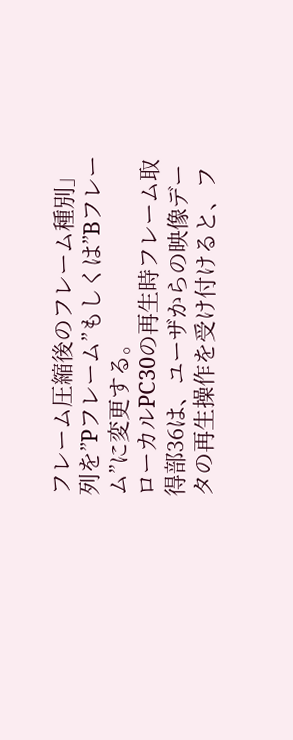フレーム圧縮後のフレーム種別」列を”Pフレーム”もしくは”Bフレーム”に変更する。
ローカルPC30の再生時フレーム取得部36は、ユーザからの映像データの再生操作を受け付けると、フ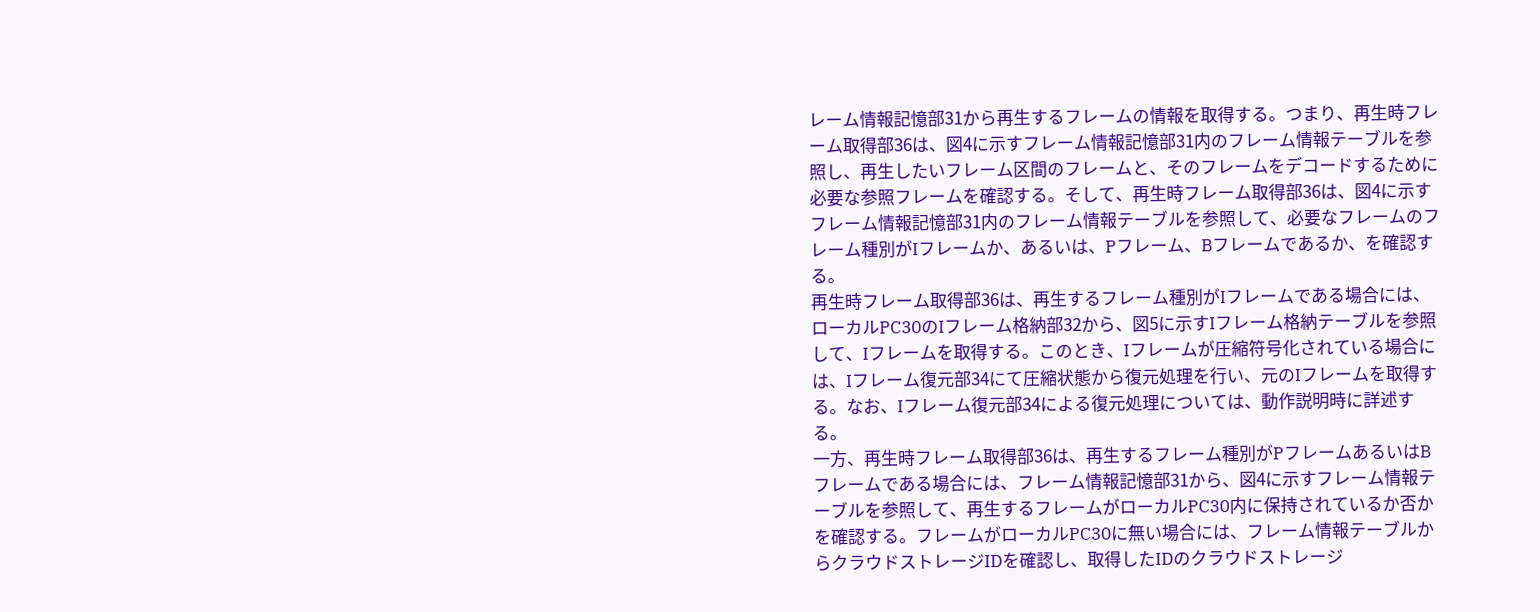レーム情報記憶部31から再生するフレームの情報を取得する。つまり、再生時フレーム取得部36は、図4に示すフレーム情報記憶部31内のフレーム情報テーブルを参照し、再生したいフレーム区間のフレームと、そのフレームをデコードするために必要な参照フレームを確認する。そして、再生時フレーム取得部36は、図4に示すフレーム情報記憶部31内のフレーム情報テーブルを参照して、必要なフレームのフレーム種別がIフレームか、あるいは、Pフレーム、Bフレームであるか、を確認する。
再生時フレーム取得部36は、再生するフレーム種別がIフレームである場合には、ローカルPC30のIフレーム格納部32から、図5に示すIフレーム格納テーブルを参照して、Iフレームを取得する。このとき、Iフレームが圧縮符号化されている場合には、Iフレーム復元部34にて圧縮状態から復元処理を行い、元のIフレームを取得する。なお、Iフレーム復元部34による復元処理については、動作説明時に詳述する。
一方、再生時フレーム取得部36は、再生するフレーム種別がPフレームあるいはBフレームである場合には、フレーム情報記憶部31から、図4に示すフレーム情報テーブルを参照して、再生するフレームがローカルPC30内に保持されているか否かを確認する。フレームがローカルPC30に無い場合には、フレーム情報テーブルからクラウドストレージIDを確認し、取得したIDのクラウドストレージ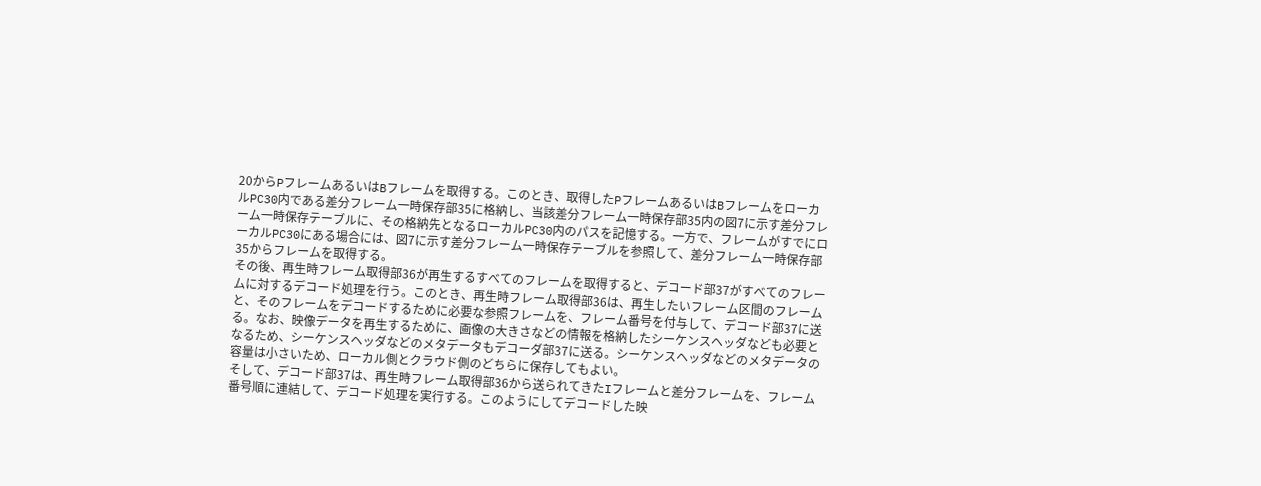20からPフレームあるいはBフレームを取得する。このとき、取得したPフレームあるいはBフレームをローカルPC30内である差分フレーム一時保存部35に格納し、当該差分フレーム一時保存部35内の図7に示す差分フレーム一時保存テーブルに、その格納先となるローカルPC30内のパスを記憶する。一方で、フレームがすでにローカルPC30にある場合には、図7に示す差分フレーム一時保存テーブルを参照して、差分フレーム一時保存部35からフレームを取得する。
その後、再生時フレーム取得部36が再生するすべてのフレームを取得すると、デコード部37がすべてのフレームに対するデコード処理を行う。このとき、再生時フレーム取得部36は、再生したいフレーム区間のフレームと、そのフレームをデコードするために必要な参照フレームを、フレーム番号を付与して、デコード部37に送る。なお、映像データを再生するために、画像の大きさなどの情報を格納したシーケンスヘッダなども必要となるため、シーケンスヘッダなどのメタデータもデコーダ部37に送る。シーケンスヘッダなどのメタデータの容量は小さいため、ローカル側とクラウド側のどちらに保存してもよい。
そして、デコード部37は、再生時フレーム取得部36から送られてきたIフレームと差分フレームを、フレーム番号順に連結して、デコード処理を実行する。このようにしてデコードした映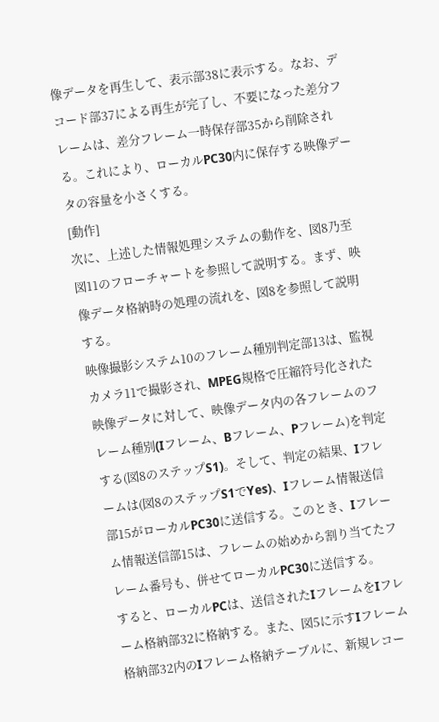像データを再生して、表示部38に表示する。なお、デコード部37による再生が完了し、不要になった差分フレームは、差分フレーム一時保存部35から削除される。これにより、ローカルPC30内に保存する映像データの容量を小さくする。
[動作]
次に、上述した情報処理システムの動作を、図8乃至図11のフローチャートを参照して説明する。まず、映像データ格納時の処理の流れを、図8を参照して説明する。
映像撮影システム10のフレーム種別判定部13は、監視カメラ11で撮影され、MPEG規格で圧縮符号化された映像データに対して、映像データ内の各フレームのフレーム種別(Iフレーム、Bフレーム、Pフレーム)を判定する(図8のステップS1)。そして、判定の結果、Iフレームは(図8のステップS1でYes)、Iフレーム情報送信部15がローカルPC30に送信する。このとき、Iフレーム情報送信部15は、フレームの始めから割り当てたフレーム番号も、併せてローカルPC30に送信する。
すると、ローカルPCは、送信されたIフレームをIフレーム格納部32に格納する。また、図5に示すIフレーム格納部32内のIフレーム格納テーブルに、新規レコー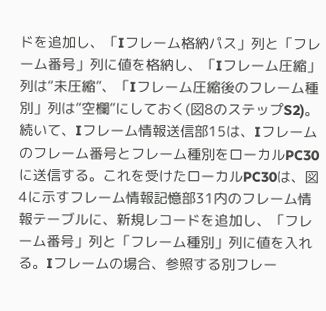ドを追加し、「Iフレーム格納パス」列と「フレーム番号」列に値を格納し、「Iフレーム圧縮」列は“未圧縮”、「Iフレーム圧縮後のフレーム種別」列は”空欄”にしておく(図8のステップS2)。
続いて、Iフレーム情報送信部15は、Iフレームのフレーム番号とフレーム種別をローカルPC30に送信する。これを受けたローカルPC30は、図4に示すフレーム情報記憶部31内のフレーム情報テーブルに、新規レコードを追加し、「フレーム番号」列と「フレーム種別」列に値を入れる。Iフレームの場合、参照する別フレー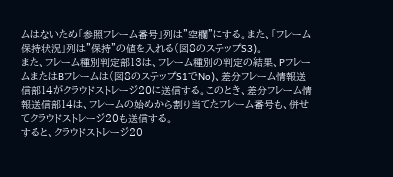ムはないため「参照フレーム番号」列は”空欄”にする。また、「フレーム保持状況」列は”保持”の値を入れる(図8のステップS3)。
また、フレーム種別判定部13は、フレーム種別の判定の結果、PフレームまたはBフレームは(図8のステップS1でNo)、差分フレーム情報送信部14がクラウドストレージ20に送信する。このとき、差分フレーム情報送信部14は、フレームの始めから割り当てたフレーム番号も、併せてクラウドストレージ20も送信する。
すると、クラウドストレージ20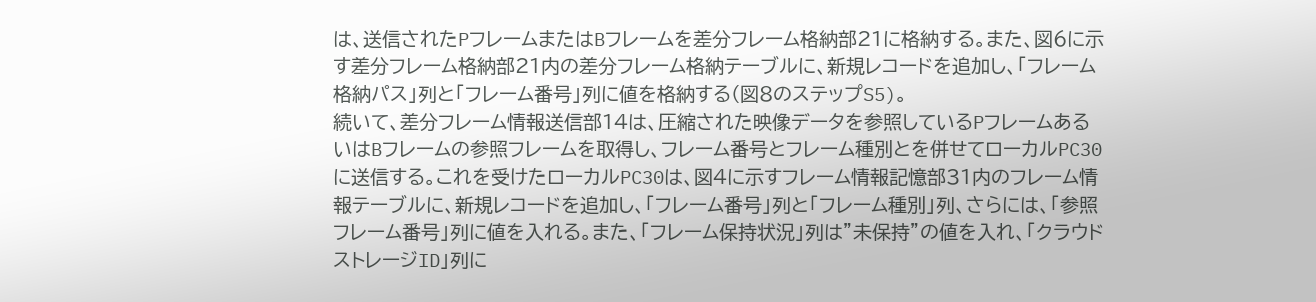は、送信されたPフレームまたはBフレームを差分フレーム格納部21に格納する。また、図6に示す差分フレーム格納部21内の差分フレーム格納テーブルに、新規レコードを追加し、「フレーム格納パス」列と「フレーム番号」列に値を格納する(図8のステップS5)。
続いて、差分フレーム情報送信部14は、圧縮された映像データを参照しているPフレームあるいはBフレームの参照フレームを取得し、フレーム番号とフレーム種別とを併せてローカルPC30に送信する。これを受けたローカルPC30は、図4に示すフレーム情報記憶部31内のフレーム情報テーブルに、新規レコードを追加し、「フレーム番号」列と「フレーム種別」列、さらには、「参照フレーム番号」列に値を入れる。また、「フレーム保持状況」列は”未保持”の値を入れ、「クラウドストレージID」列に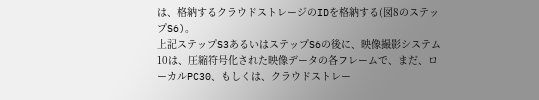は、格納するクラウドストレージのIDを格納する(図8のステップS6)。
上記ステップS3あるいはステップS6の後に、映像撮影システム10は、圧縮符号化された映像データの各フレームで、まだ、ローカルPC30、もしくは、クラウドストレー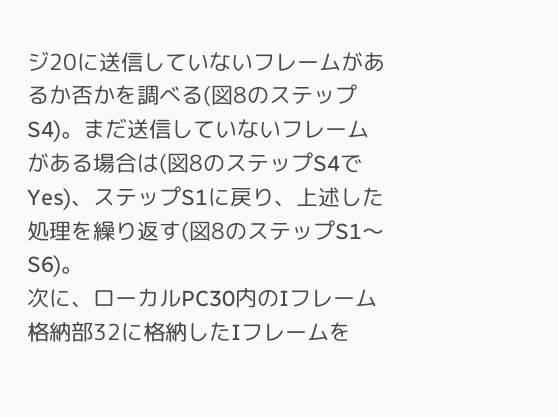ジ20に送信していないフレームがあるか否かを調べる(図8のステップS4)。まだ送信していないフレームがある場合は(図8のステップS4でYes)、ステップS1に戻り、上述した処理を繰り返す(図8のステップS1〜S6)。
次に、ローカルPC30内のIフレーム格納部32に格納したIフレームを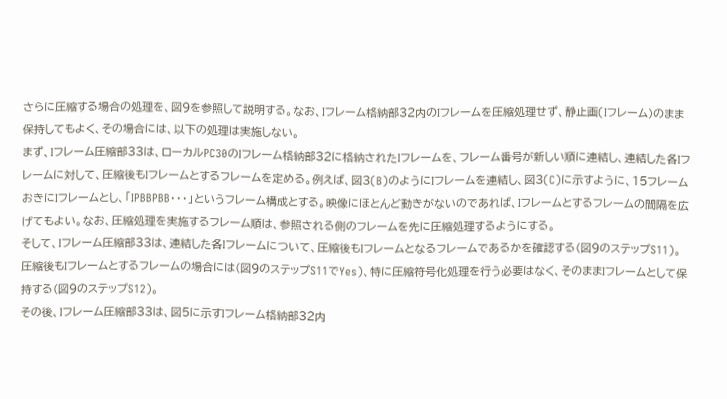さらに圧縮する場合の処理を、図9を参照して説明する。なお、Iフレーム格納部32内のIフレームを圧縮処理せず、静止画(Iフレーム)のまま保持してもよく、その場合には、以下の処理は実施しない。
まず、Iフレーム圧縮部33は、ローカルPC30のIフレーム格納部32に格納されたIフレームを、フレーム番号が新しい順に連結し、連結した各Iフレームに対して、圧縮後もIフレームとするフレームを定める。例えば、図3(B)のようにIフレームを連結し、図3(C)に示すように、15フレームおきにIフレームとし、「IPBBPBB・・・」というフレーム構成とする。映像にほとんど動きがないのであれば、Iフレームとするフレームの間隔を広げてもよい。なお、圧縮処理を実施するフレーム順は、参照される側のフレームを先に圧縮処理するようにする。
そして、Iフレーム圧縮部33は、連結した各Iフレームについて、圧縮後もIフレームとなるフレームであるかを確認する(図9のステップS11)。圧縮後もIフレームとするフレームの場合には(図9のステップS11でYes)、特に圧縮符号化処理を行う必要はなく、そのままIフレームとして保持する(図9のステップS12)。
その後、Iフレーム圧縮部33は、図5に示すIフレーム格納部32内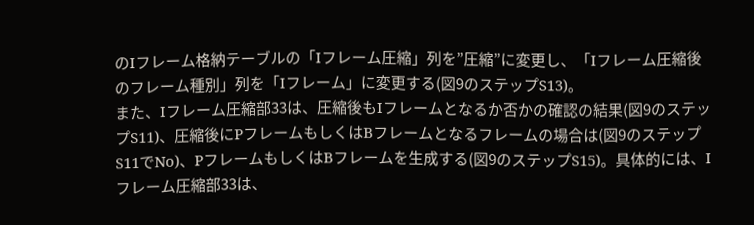のIフレーム格納テーブルの「Iフレーム圧縮」列を”圧縮”に変更し、「Iフレーム圧縮後のフレーム種別」列を「Iフレーム」に変更する(図9のステップS13)。
また、Iフレーム圧縮部33は、圧縮後もIフレームとなるか否かの確認の結果(図9のステップS11)、圧縮後にPフレームもしくはBフレームとなるフレームの場合は(図9のステップS11でNo)、PフレームもしくはBフレームを生成する(図9のステップS15)。具体的には、Iフレーム圧縮部33は、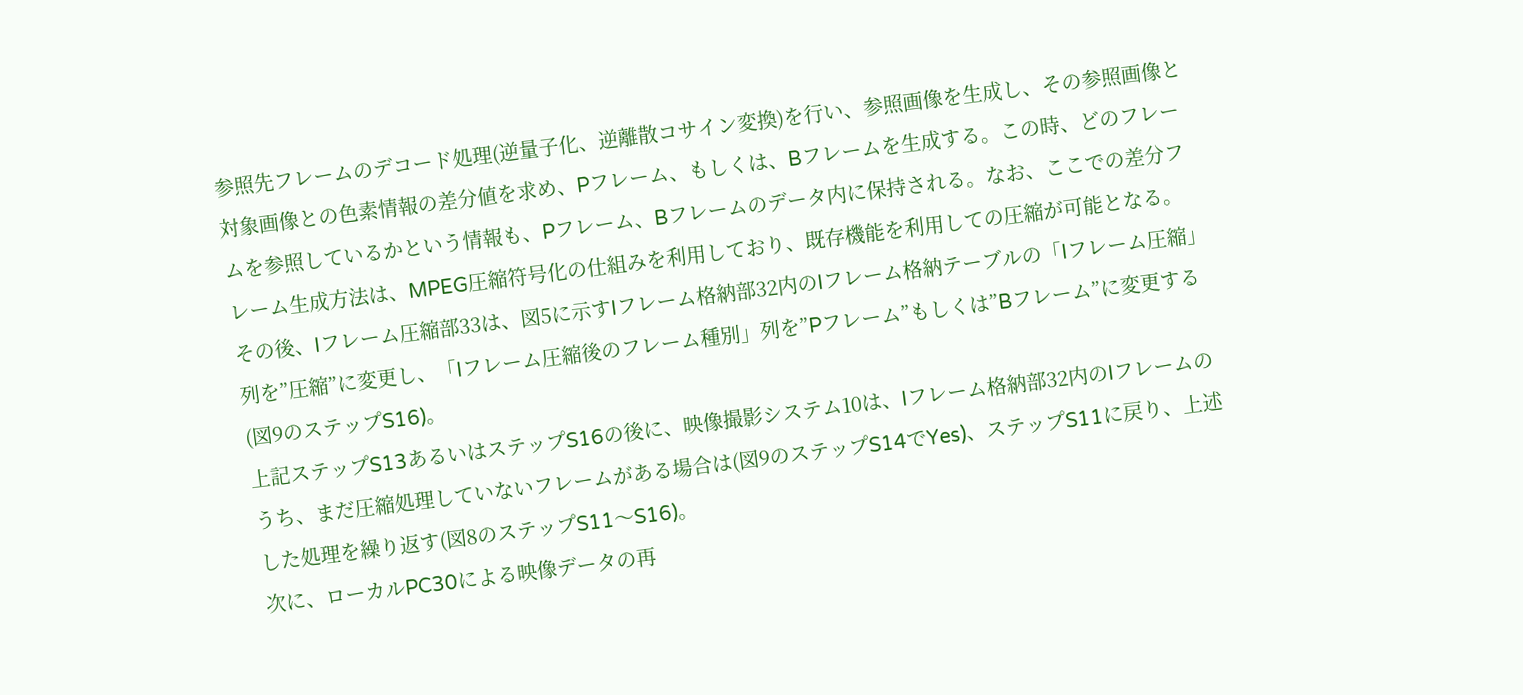参照先フレームのデコード処理(逆量子化、逆離散コサイン変換)を行い、参照画像を生成し、その参照画像と対象画像との色素情報の差分値を求め、Pフレーム、もしくは、Bフレームを生成する。この時、どのフレームを参照しているかという情報も、Pフレーム、Bフレームのデータ内に保持される。なお、ここでの差分フレーム生成方法は、MPEG圧縮符号化の仕組みを利用しており、既存機能を利用しての圧縮が可能となる。
その後、Iフレーム圧縮部33は、図5に示すIフレーム格納部32内のIフレーム格納テーブルの「Iフレーム圧縮」列を”圧縮”に変更し、「Iフレーム圧縮後のフレーム種別」列を”Pフレーム”もしくは”Bフレーム”に変更する(図9のステップS16)。
上記ステップS13あるいはステップS16の後に、映像撮影システム10は、Iフレーム格納部32内のIフレームのうち、まだ圧縮処理していないフレームがある場合は(図9のステップS14でYes)、ステップS11に戻り、上述した処理を繰り返す(図8のステップS11〜S16)。
次に、ローカルPC30による映像データの再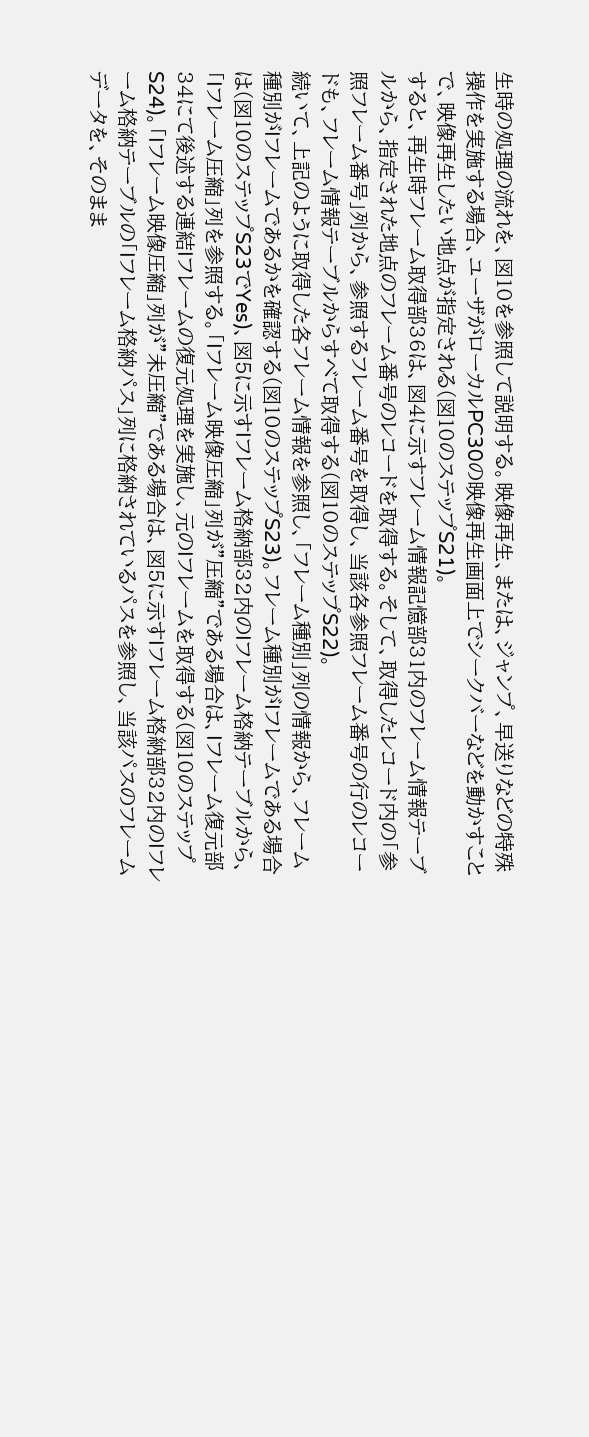生時の処理の流れを、図10を参照して説明する。映像再生、または、ジャンプ、早送りなどの特殊操作を実施する場合、ユーザがローカルPC30の映像再生画面上でシークバーなどを動かすことで、映像再生したい地点が指定される(図10のステップS21)。
すると、再生時フレーム取得部36は、図4に示すフレーム情報記憶部31内のフレーム情報テーブルから、指定された地点のフレーム番号のレコードを取得する。そして、取得したレコード内の「参照フレーム番号」列から、参照するフレーム番号を取得し、当該各参照フレーム番号の行のレコードも、フレーム情報テーブルからすべて取得する(図10のステップS22)。
続いて、上記のように取得した各フレーム情報を参照し、「フレーム種別」列の情報から、フレーム種別がIフレームであるかを確認する(図10のステップS23)。フレーム種別がIフレームである場合は(図10のステップS23でYes)、図5に示すIフレーム格納部32内のIフレーム格納テーブルから、「Iフレーム圧縮」列を参照する。「Iフレーム映像圧縮」列が”圧縮”である場合は、Iフレーム復元部34にて後述する連結Iフレームの復元処理を実施し、元のIフレームを取得する(図10のステップS24)。「Iフレーム映像圧縮」列が”未圧縮”である場合は、図5に示すIフレーム格納部32内のIフレーム格納テーブルの「Iフレーム格納パス」列に格納されているパスを参照し、当該パスのフレームデータを、そのまま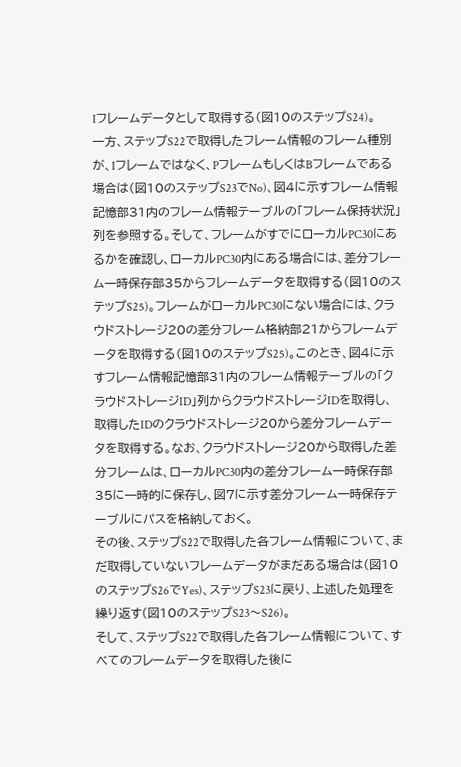Iフレームデータとして取得する(図10のステップS24)。
一方、ステップS22で取得したフレーム情報のフレーム種別が、Iフレームではなく、PフレームもしくはBフレームである場合は(図10のステップS23でNo)、図4に示すフレーム情報記憶部31内のフレーム情報テーブルの「フレーム保持状況」列を参照する。そして、フレームがすでにローカルPC30にあるかを確認し、ローカルPC30内にある場合には、差分フレーム一時保存部35からフレームデータを取得する(図10のステップS25)。フレームがローカルPC30にない場合には、クラウドストレージ20の差分フレーム格納部21からフレームデータを取得する(図10のステップS25)。このとき、図4に示すフレーム情報記憶部31内のフレーム情報テーブルの「クラウドストレージID」列からクラウドストレージIDを取得し、取得したIDのクラウドストレージ20から差分フレームデータを取得する。なお、クラウドストレージ20から取得した差分フレームは、ローカルPC30内の差分フレーム一時保存部35に一時的に保存し、図7に示す差分フレーム一時保存テーブルにパスを格納しておく。
その後、ステップS22で取得した各フレーム情報について、まだ取得していないフレームデータがまだある場合は(図10のステップS26でYes)、ステップS23に戻り、上述した処理を繰り返す(図10のステップS23〜S26)。
そして、ステップS22で取得した各フレーム情報について、すべてのフレームデータを取得した後に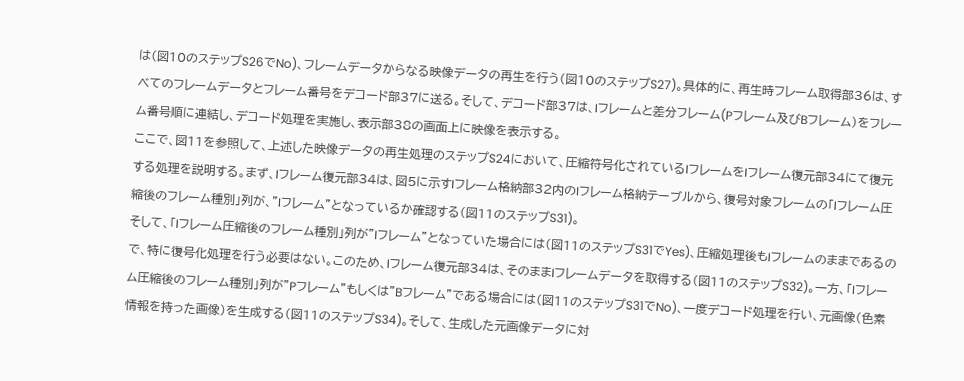は(図10のステップS26でNo)、フレームデータからなる映像データの再生を行う(図10のステップS27)。具体的に、再生時フレーム取得部36は、すべてのフレームデータとフレーム番号をデコード部37に送る。そして、デコード部37は、Iフレームと差分フレーム(Pフレーム及びBフレーム)をフレーム番号順に連結し、デコード処理を実施し、表示部38の画面上に映像を表示する。
ここで、図11を参照して、上述した映像データの再生処理のステップS24において、圧縮符号化されているIフレームをIフレーム復元部34にて復元する処理を説明する。まず、Iフレーム復元部34は、図5に示すIフレーム格納部32内のIフレーム格納テーブルから、復号対象フレームの「Iフレーム圧縮後のフレーム種別」列が、”Iフレーム”となっているか確認する(図11のステップS31)。
そして、「Iフレーム圧縮後のフレーム種別」列が”Iフレーム”となっていた場合には(図11のステップS31でYes)、圧縮処理後もIフレームのままであるので、特に復号化処理を行う必要はない。このため、Iフレーム復元部34は、そのままIフレームデータを取得する(図11のステップS32)。一方、「Iフレーム圧縮後のフレーム種別」列が”Pフレーム”もしくは”Bフレーム”である場合には(図11のステップS31でNo)、一度デコード処理を行い、元画像(色素情報を持った画像)を生成する(図11のステップS34)。そして、生成した元画像データに対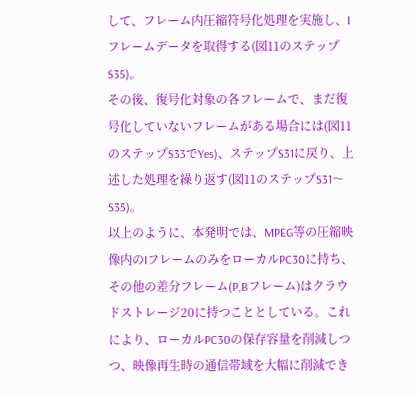して、フレーム内圧縮符号化処理を実施し、Iフレームデータを取得する(図11のステップS35)。
その後、復号化対象の各フレームで、まだ復号化していないフレームがある場合には(図11のステップS33でYes)、ステップS31に戻り、上述した処理を繰り返す(図11のステップS31〜S35)。
以上のように、本発明では、MPEG等の圧縮映像内のIフレームのみをローカルPC30に持ち、その他の差分フレーム(P,Bフレーム)はクラウドストレージ20に持つこととしている。これにより、ローカルPC30の保存容量を削減しつつ、映像再生時の通信帯域を大幅に削減でき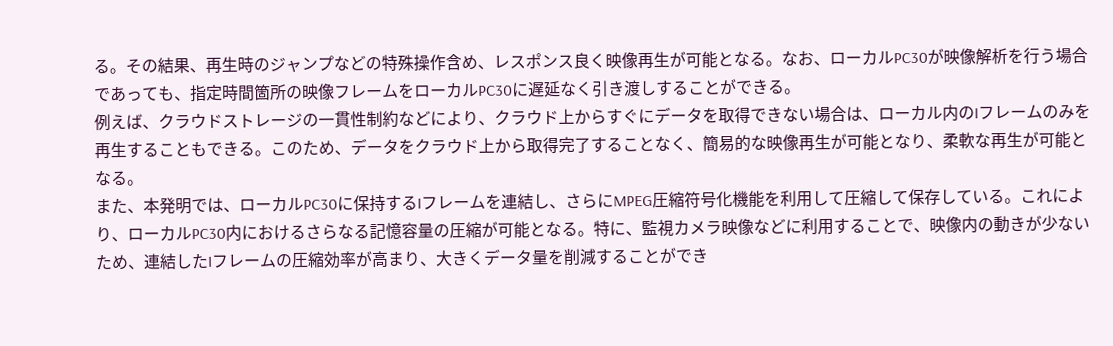る。その結果、再生時のジャンプなどの特殊操作含め、レスポンス良く映像再生が可能となる。なお、ローカルPC30が映像解析を行う場合であっても、指定時間箇所の映像フレームをローカルPC30に遅延なく引き渡しすることができる。
例えば、クラウドストレージの一貫性制約などにより、クラウド上からすぐにデータを取得できない場合は、ローカル内のIフレームのみを再生することもできる。このため、データをクラウド上から取得完了することなく、簡易的な映像再生が可能となり、柔軟な再生が可能となる。
また、本発明では、ローカルPC30に保持するIフレームを連結し、さらにMPEG圧縮符号化機能を利用して圧縮して保存している。これにより、ローカルPC30内におけるさらなる記憶容量の圧縮が可能となる。特に、監視カメラ映像などに利用することで、映像内の動きが少ないため、連結したIフレームの圧縮効率が高まり、大きくデータ量を削減することができ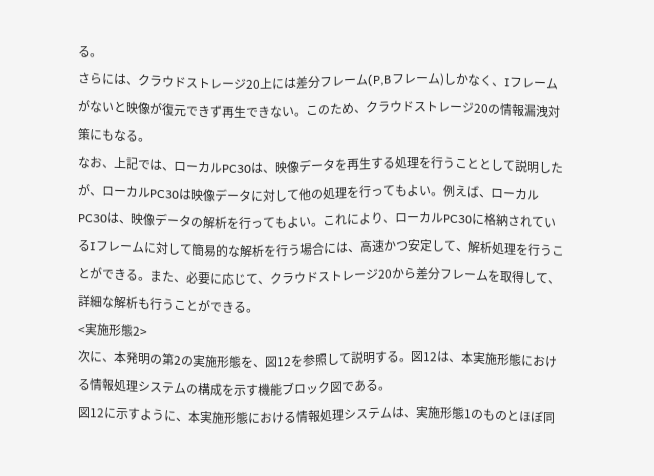る。
さらには、クラウドストレージ20上には差分フレーム(P,Bフレーム)しかなく、Iフレームがないと映像が復元できず再生できない。このため、クラウドストレージ20の情報漏洩対策にもなる。
なお、上記では、ローカルPC30は、映像データを再生する処理を行うこととして説明したが、ローカルPC30は映像データに対して他の処理を行ってもよい。例えば、ローカルPC30は、映像データの解析を行ってもよい。これにより、ローカルPC30に格納されているIフレームに対して簡易的な解析を行う場合には、高速かつ安定して、解析処理を行うことができる。また、必要に応じて、クラウドストレージ20から差分フレームを取得して、詳細な解析も行うことができる。
<実施形態2>
次に、本発明の第2の実施形態を、図12を参照して説明する。図12は、本実施形態における情報処理システムの構成を示す機能ブロック図である。
図12に示すように、本実施形態における情報処理システムは、実施形態1のものとほぼ同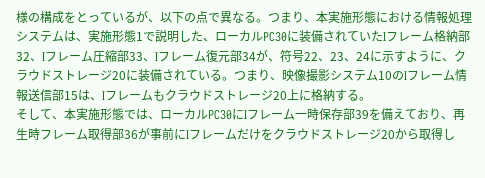様の構成をとっているが、以下の点で異なる。つまり、本実施形態における情報処理システムは、実施形態1で説明した、ローカルPC30に装備されていたIフレーム格納部32、Iフレーム圧縮部33、Iフレーム復元部34が、符号22、23、24に示すように、クラウドストレージ20に装備されている。つまり、映像撮影システム10のIフレーム情報送信部15は、Iフレームもクラウドストレージ20上に格納する。
そして、本実施形態では、ローカルPC30にIフレーム一時保存部39を備えており、再生時フレーム取得部36が事前にIフレームだけをクラウドストレージ20から取得し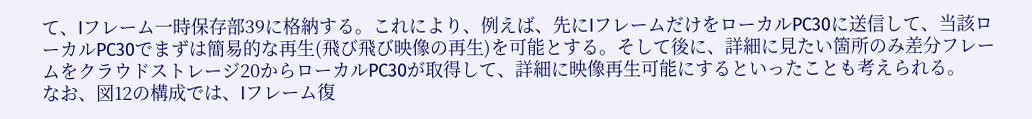て、Iフレーム一時保存部39に格納する。これにより、例えば、先にIフレームだけをローカルPC30に送信して、当該ローカルPC30でまずは簡易的な再生(飛び飛び映像の再生)を可能とする。そして後に、詳細に見たい箇所のみ差分フレームをクラウドストレージ20からローカルPC30が取得して、詳細に映像再生可能にするといったことも考えられる。
なお、図12の構成では、Iフレーム復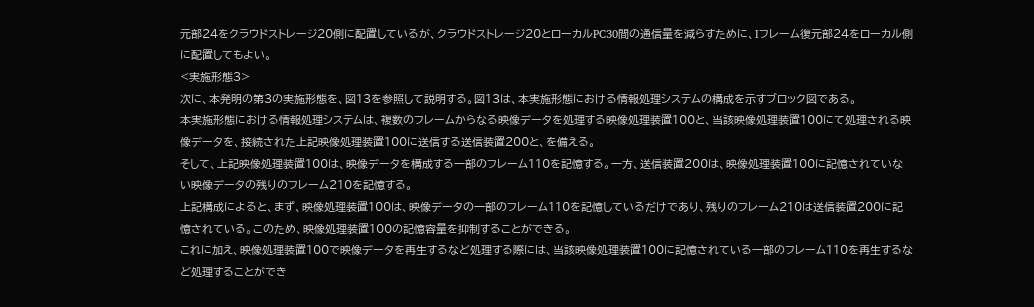元部24をクラウドストレージ20側に配置しているが、クラウドストレージ20とローカルPC30間の通信量を減らすために、Iフレーム復元部24をローカル側に配置してもよい。
<実施形態3>
次に、本発明の第3の実施形態を、図13を参照して説明する。図13は、本実施形態における情報処理システムの構成を示すブロック図である。
本実施形態における情報処理システムは、複数のフレームからなる映像データを処理する映像処理装置100と、当該映像処理装置100にて処理される映像データを、接続された上記映像処理装置100に送信する送信装置200と、を備える。
そして、上記映像処理装置100は、映像データを構成する一部のフレーム110を記憶する。一方、送信装置200は、映像処理装置100に記憶されていない映像データの残りのフレーム210を記憶する。
上記構成によると、まず、映像処理装置100は、映像データの一部のフレーム110を記憶しているだけであり、残りのフレーム210は送信装置200に記憶されている。このため、映像処理装置100の記憶容量を抑制することができる。
これに加え、映像処理装置100で映像データを再生するなど処理する際には、当該映像処理装置100に記憶されている一部のフレーム110を再生するなど処理することができ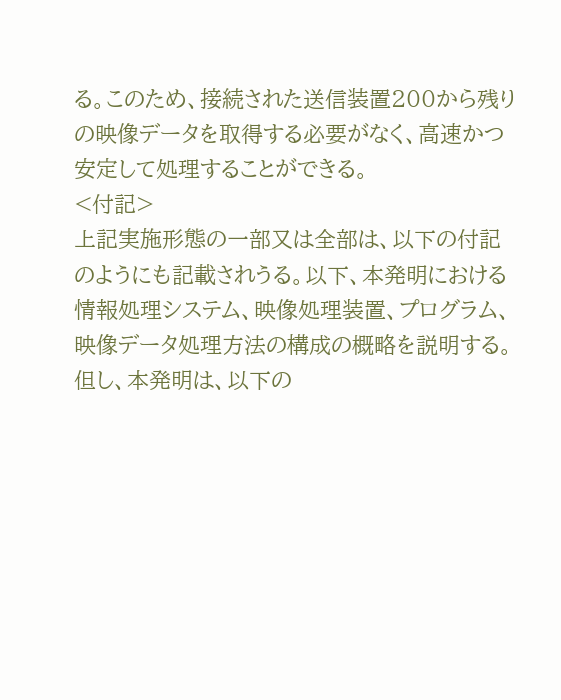る。このため、接続された送信装置200から残りの映像データを取得する必要がなく、高速かつ安定して処理することができる。
<付記>
上記実施形態の一部又は全部は、以下の付記のようにも記載されうる。以下、本発明における情報処理システム、映像処理装置、プログラム、映像データ処理方法の構成の概略を説明する。但し、本発明は、以下の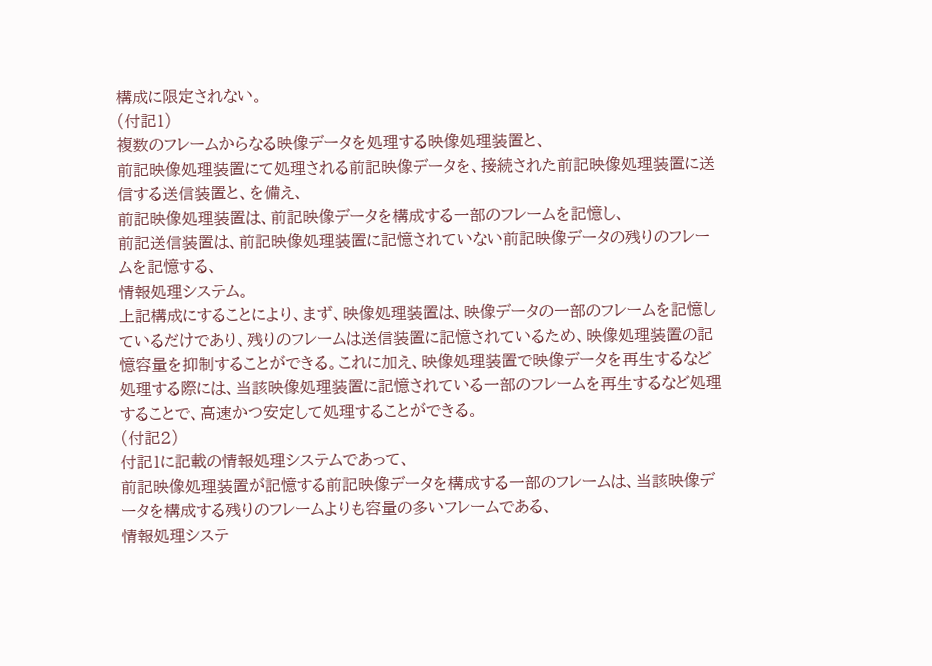構成に限定されない。
(付記1)
複数のフレームからなる映像データを処理する映像処理装置と、
前記映像処理装置にて処理される前記映像データを、接続された前記映像処理装置に送信する送信装置と、を備え、
前記映像処理装置は、前記映像データを構成する一部のフレームを記憶し、
前記送信装置は、前記映像処理装置に記憶されていない前記映像データの残りのフレームを記憶する、
情報処理システム。
上記構成にすることにより、まず、映像処理装置は、映像データの一部のフレームを記憶しているだけであり、残りのフレームは送信装置に記憶されているため、映像処理装置の記憶容量を抑制することができる。これに加え、映像処理装置で映像データを再生するなど処理する際には、当該映像処理装置に記憶されている一部のフレームを再生するなど処理することで、高速かつ安定して処理することができる。
(付記2)
付記1に記載の情報処理システムであって、
前記映像処理装置が記憶する前記映像データを構成する一部のフレームは、当該映像データを構成する残りのフレームよりも容量の多いフレームである、
情報処理システ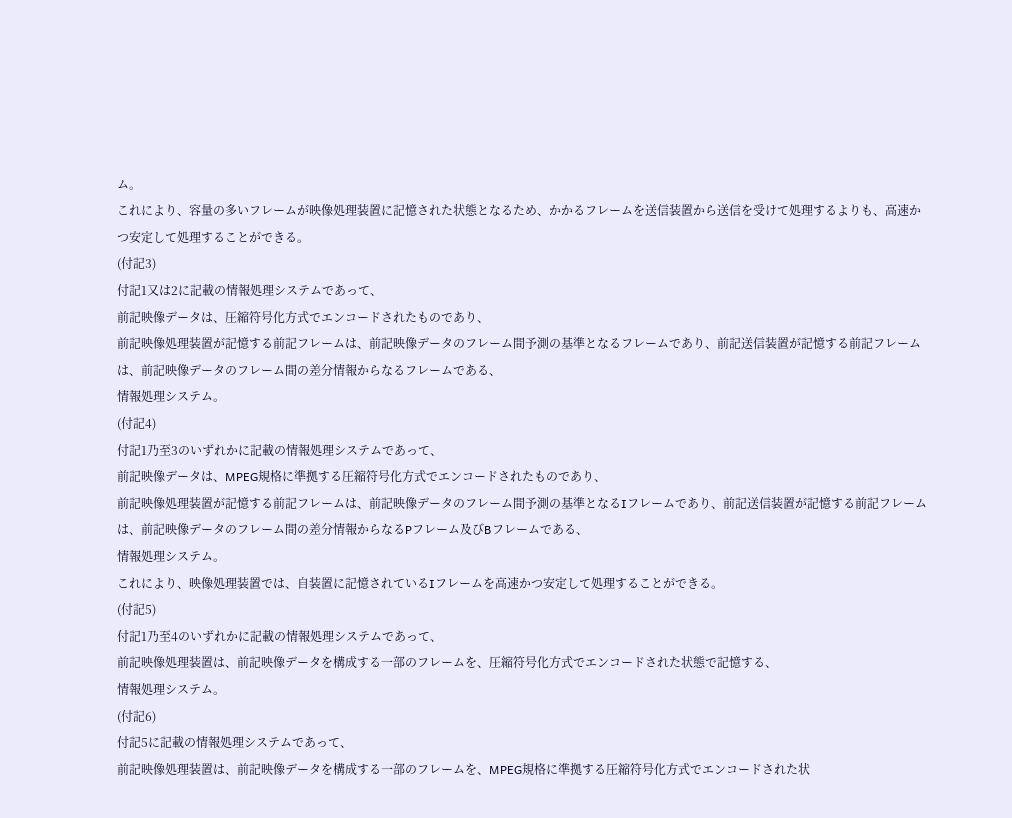ム。
これにより、容量の多いフレームが映像処理装置に記憶された状態となるため、かかるフレームを送信装置から送信を受けて処理するよりも、高速かつ安定して処理することができる。
(付記3)
付記1又は2に記載の情報処理システムであって、
前記映像データは、圧縮符号化方式でエンコードされたものであり、
前記映像処理装置が記憶する前記フレームは、前記映像データのフレーム間予測の基準となるフレームであり、前記送信装置が記憶する前記フレームは、前記映像データのフレーム間の差分情報からなるフレームである、
情報処理システム。
(付記4)
付記1乃至3のいずれかに記載の情報処理システムであって、
前記映像データは、MPEG規格に準拠する圧縮符号化方式でエンコードされたものであり、
前記映像処理装置が記憶する前記フレームは、前記映像データのフレーム間予測の基準となるIフレームであり、前記送信装置が記憶する前記フレームは、前記映像データのフレーム間の差分情報からなるPフレーム及びBフレームである、
情報処理システム。
これにより、映像処理装置では、自装置に記憶されているIフレームを高速かつ安定して処理することができる。
(付記5)
付記1乃至4のいずれかに記載の情報処理システムであって、
前記映像処理装置は、前記映像データを構成する一部のフレームを、圧縮符号化方式でエンコードされた状態で記憶する、
情報処理システム。
(付記6)
付記5に記載の情報処理システムであって、
前記映像処理装置は、前記映像データを構成する一部のフレームを、MPEG規格に準拠する圧縮符号化方式でエンコードされた状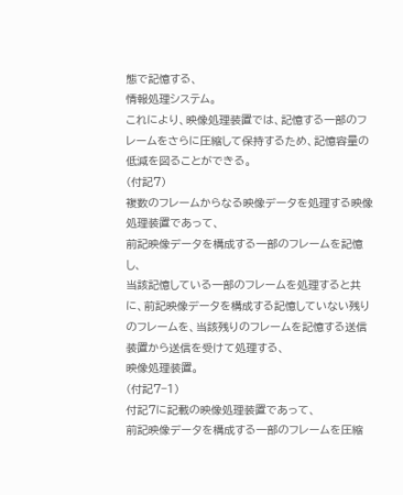態で記憶する、
情報処理システム。
これにより、映像処理装置では、記憶する一部のフレームをさらに圧縮して保持するため、記憶容量の低減を図ることができる。
(付記7)
複数のフレームからなる映像データを処理する映像処理装置であって、
前記映像データを構成する一部のフレームを記憶し、
当該記憶している一部のフレームを処理すると共に、前記映像データを構成する記憶していない残りのフレームを、当該残りのフレームを記憶する送信装置から送信を受けて処理する、
映像処理装置。
(付記7−1)
付記7に記載の映像処理装置であって、
前記映像データを構成する一部のフレームを圧縮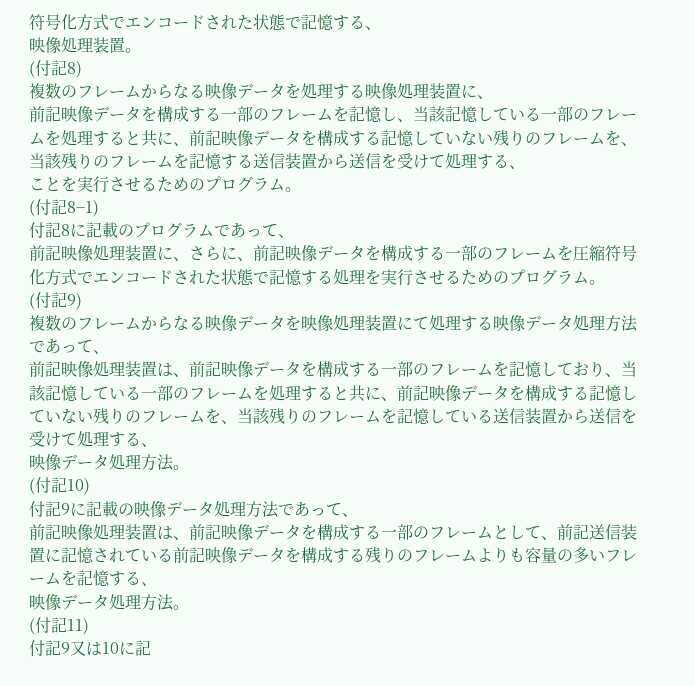符号化方式でエンコードされた状態で記憶する、
映像処理装置。
(付記8)
複数のフレームからなる映像データを処理する映像処理装置に、
前記映像データを構成する一部のフレームを記憶し、当該記憶している一部のフレームを処理すると共に、前記映像データを構成する記憶していない残りのフレームを、当該残りのフレームを記憶する送信装置から送信を受けて処理する、
ことを実行させるためのプログラム。
(付記8−1)
付記8に記載のプログラムであって、
前記映像処理装置に、さらに、前記映像データを構成する一部のフレームを圧縮符号化方式でエンコードされた状態で記憶する処理を実行させるためのプログラム。
(付記9)
複数のフレームからなる映像データを映像処理装置にて処理する映像データ処理方法であって、
前記映像処理装置は、前記映像データを構成する一部のフレームを記憶しており、当該記憶している一部のフレームを処理すると共に、前記映像データを構成する記憶していない残りのフレームを、当該残りのフレームを記憶している送信装置から送信を受けて処理する、
映像データ処理方法。
(付記10)
付記9に記載の映像データ処理方法であって、
前記映像処理装置は、前記映像データを構成する一部のフレームとして、前記送信装置に記憶されている前記映像データを構成する残りのフレームよりも容量の多いフレームを記憶する、
映像データ処理方法。
(付記11)
付記9又は10に記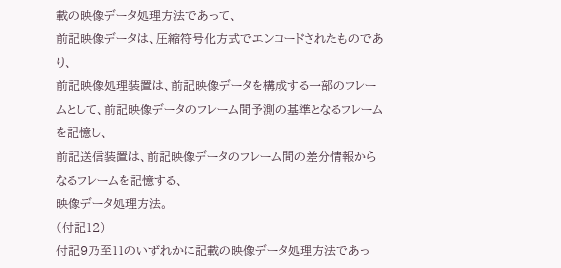載の映像データ処理方法であって、
前記映像データは、圧縮符号化方式でエンコードされたものであり、
前記映像処理装置は、前記映像データを構成する一部のフレームとして、前記映像データのフレーム間予測の基準となるフレームを記憶し、
前記送信装置は、前記映像データのフレーム間の差分情報からなるフレームを記憶する、
映像データ処理方法。
(付記12)
付記9乃至11のいずれかに記載の映像データ処理方法であっ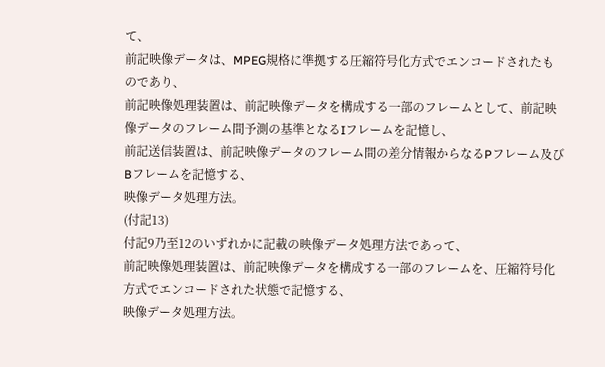て、
前記映像データは、MPEG規格に準拠する圧縮符号化方式でエンコードされたものであり、
前記映像処理装置は、前記映像データを構成する一部のフレームとして、前記映像データのフレーム間予測の基準となるIフレームを記憶し、
前記送信装置は、前記映像データのフレーム間の差分情報からなるPフレーム及びBフレームを記憶する、
映像データ処理方法。
(付記13)
付記9乃至12のいずれかに記載の映像データ処理方法であって、
前記映像処理装置は、前記映像データを構成する一部のフレームを、圧縮符号化方式でエンコードされた状態で記憶する、
映像データ処理方法。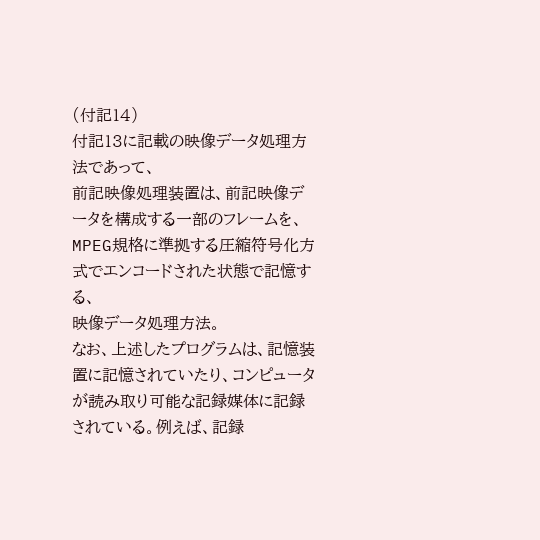(付記14)
付記13に記載の映像データ処理方法であって、
前記映像処理装置は、前記映像データを構成する一部のフレームを、MPEG規格に準拠する圧縮符号化方式でエンコードされた状態で記憶する、
映像データ処理方法。
なお、上述したプログラムは、記憶装置に記憶されていたり、コンピュータが読み取り可能な記録媒体に記録されている。例えば、記録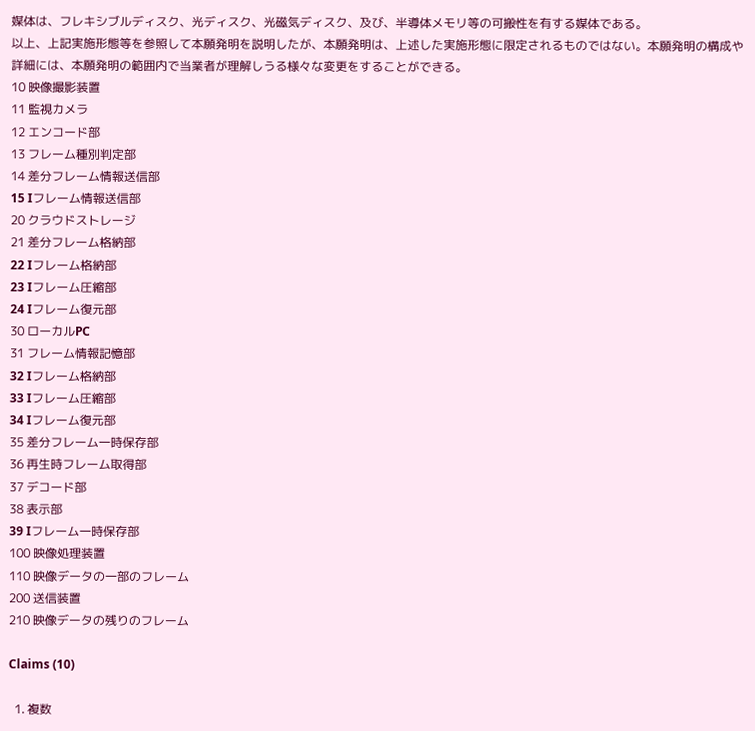媒体は、フレキシブルディスク、光ディスク、光磁気ディスク、及び、半導体メモリ等の可搬性を有する媒体である。
以上、上記実施形態等を参照して本願発明を説明したが、本願発明は、上述した実施形態に限定されるものではない。本願発明の構成や詳細には、本願発明の範囲内で当業者が理解しうる様々な変更をすることができる。
10 映像撮影装置
11 監視カメラ
12 エンコード部
13 フレーム種別判定部
14 差分フレーム情報送信部
15 Iフレーム情報送信部
20 クラウドストレージ
21 差分フレーム格納部
22 Iフレーム格納部
23 Iフレーム圧縮部
24 Iフレーム復元部
30 ローカルPC
31 フレーム情報記憶部
32 Iフレーム格納部
33 Iフレーム圧縮部
34 Iフレーム復元部
35 差分フレーム一時保存部
36 再生時フレーム取得部
37 デコード部
38 表示部
39 Iフレーム一時保存部
100 映像処理装置
110 映像データの一部のフレーム
200 送信装置
210 映像データの残りのフレーム

Claims (10)

  1. 複数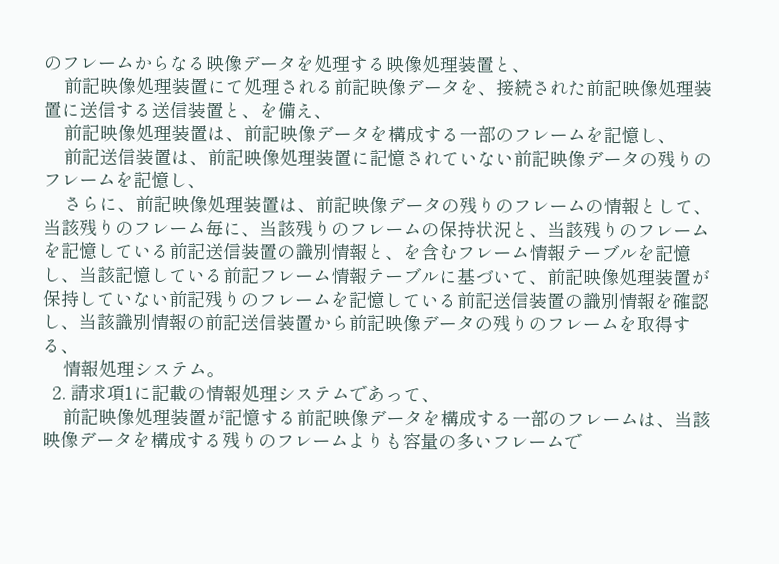のフレームからなる映像データを処理する映像処理装置と、
    前記映像処理装置にて処理される前記映像データを、接続された前記映像処理装置に送信する送信装置と、を備え、
    前記映像処理装置は、前記映像データを構成する一部のフレームを記憶し、
    前記送信装置は、前記映像処理装置に記憶されていない前記映像データの残りのフレームを記憶し、
    さらに、前記映像処理装置は、前記映像データの残りのフレームの情報として、当該残りのフレーム毎に、当該残りのフレームの保持状況と、当該残りのフレームを記憶している前記送信装置の識別情報と、を含むフレーム情報テーブルを記憶し、当該記憶している前記フレーム情報テーブルに基づいて、前記映像処理装置が保持していない前記残りのフレームを記憶している前記送信装置の識別情報を確認し、当該識別情報の前記送信装置から前記映像データの残りのフレームを取得する、
    情報処理システム。
  2. 請求項1に記載の情報処理システムであって、
    前記映像処理装置が記憶する前記映像データを構成する一部のフレームは、当該映像データを構成する残りのフレームよりも容量の多いフレームで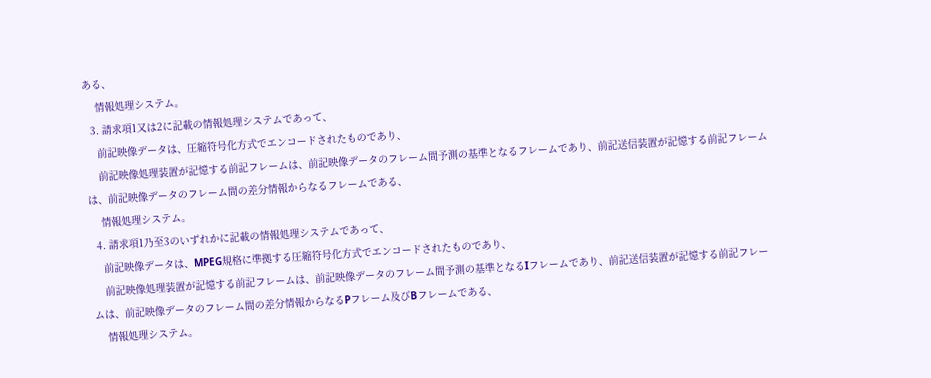ある、
    情報処理システム。
  3. 請求項1又は2に記載の情報処理システムであって、
    前記映像データは、圧縮符号化方式でエンコードされたものであり、
    前記映像処理装置が記憶する前記フレームは、前記映像データのフレーム間予測の基準となるフレームであり、前記送信装置が記憶する前記フレームは、前記映像データのフレーム間の差分情報からなるフレームである、
    情報処理システム。
  4. 請求項1乃至3のいずれかに記載の情報処理システムであって、
    前記映像データは、MPEG規格に準拠する圧縮符号化方式でエンコードされたものであり、
    前記映像処理装置が記憶する前記フレームは、前記映像データのフレーム間予測の基準となるIフレームであり、前記送信装置が記憶する前記フレームは、前記映像データのフレーム間の差分情報からなるPフレーム及びBフレームである、
    情報処理システム。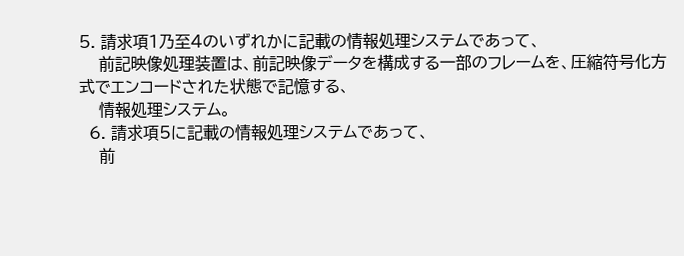5. 請求項1乃至4のいずれかに記載の情報処理システムであって、
    前記映像処理装置は、前記映像データを構成する一部のフレームを、圧縮符号化方式でエンコードされた状態で記憶する、
    情報処理システム。
  6. 請求項5に記載の情報処理システムであって、
    前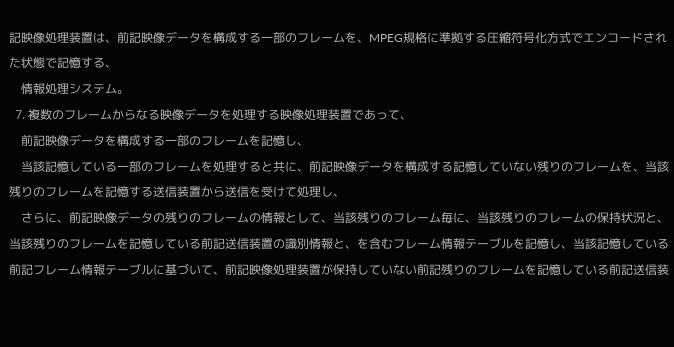記映像処理装置は、前記映像データを構成する一部のフレームを、MPEG規格に準拠する圧縮符号化方式でエンコードされた状態で記憶する、
    情報処理システム。
  7. 複数のフレームからなる映像データを処理する映像処理装置であって、
    前記映像データを構成する一部のフレームを記憶し、
    当該記憶している一部のフレームを処理すると共に、前記映像データを構成する記憶していない残りのフレームを、当該残りのフレームを記憶する送信装置から送信を受けて処理し、
    さらに、前記映像データの残りのフレームの情報として、当該残りのフレーム毎に、当該残りのフレームの保持状況と、当該残りのフレームを記憶している前記送信装置の識別情報と、を含むフレーム情報テーブルを記憶し、当該記憶している前記フレーム情報テーブルに基づいて、前記映像処理装置が保持していない前記残りのフレームを記憶している前記送信装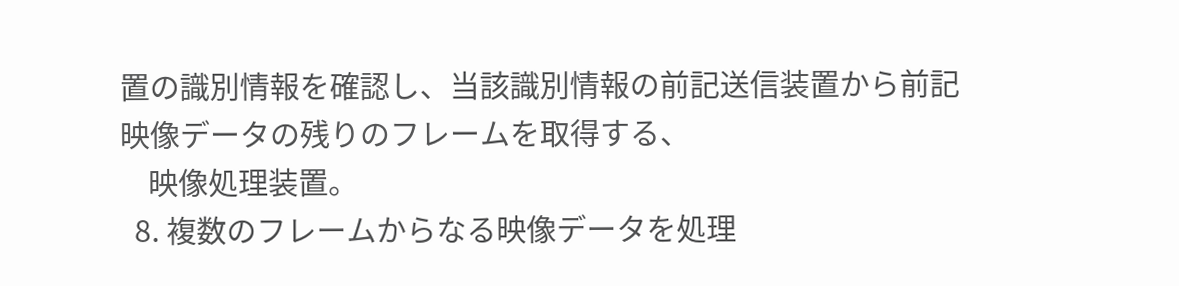置の識別情報を確認し、当該識別情報の前記送信装置から前記映像データの残りのフレームを取得する、
    映像処理装置。
  8. 複数のフレームからなる映像データを処理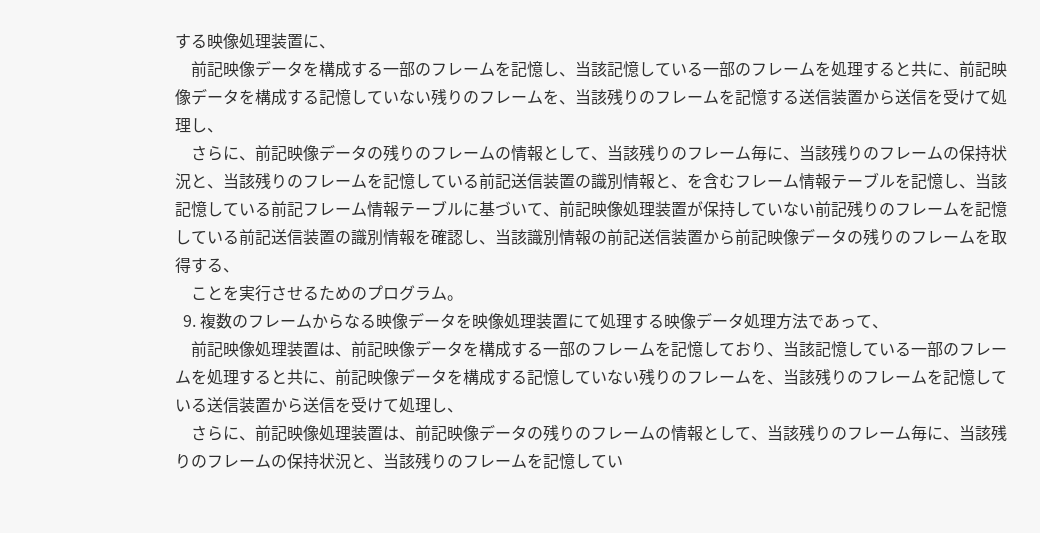する映像処理装置に、
    前記映像データを構成する一部のフレームを記憶し、当該記憶している一部のフレームを処理すると共に、前記映像データを構成する記憶していない残りのフレームを、当該残りのフレームを記憶する送信装置から送信を受けて処理し、
    さらに、前記映像データの残りのフレームの情報として、当該残りのフレーム毎に、当該残りのフレームの保持状況と、当該残りのフレームを記憶している前記送信装置の識別情報と、を含むフレーム情報テーブルを記憶し、当該記憶している前記フレーム情報テーブルに基づいて、前記映像処理装置が保持していない前記残りのフレームを記憶している前記送信装置の識別情報を確認し、当該識別情報の前記送信装置から前記映像データの残りのフレームを取得する、
    ことを実行させるためのプログラム。
  9. 複数のフレームからなる映像データを映像処理装置にて処理する映像データ処理方法であって、
    前記映像処理装置は、前記映像データを構成する一部のフレームを記憶しており、当該記憶している一部のフレームを処理すると共に、前記映像データを構成する記憶していない残りのフレームを、当該残りのフレームを記憶している送信装置から送信を受けて処理し、
    さらに、前記映像処理装置は、前記映像データの残りのフレームの情報として、当該残りのフレーム毎に、当該残りのフレームの保持状況と、当該残りのフレームを記憶してい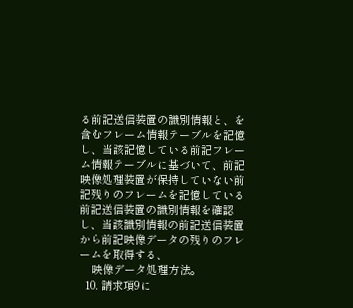る前記送信装置の識別情報と、を含むフレーム情報テーブルを記憶し、当該記憶している前記フレーム情報テーブルに基づいて、前記映像処理装置が保持していない前記残りのフレームを記憶している前記送信装置の識別情報を確認し、当該識別情報の前記送信装置から前記映像データの残りのフレームを取得する、
    映像データ処理方法。
  10. 請求項9に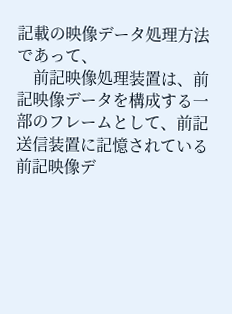記載の映像データ処理方法であって、
    前記映像処理装置は、前記映像データを構成する一部のフレームとして、前記送信装置に記憶されている前記映像デ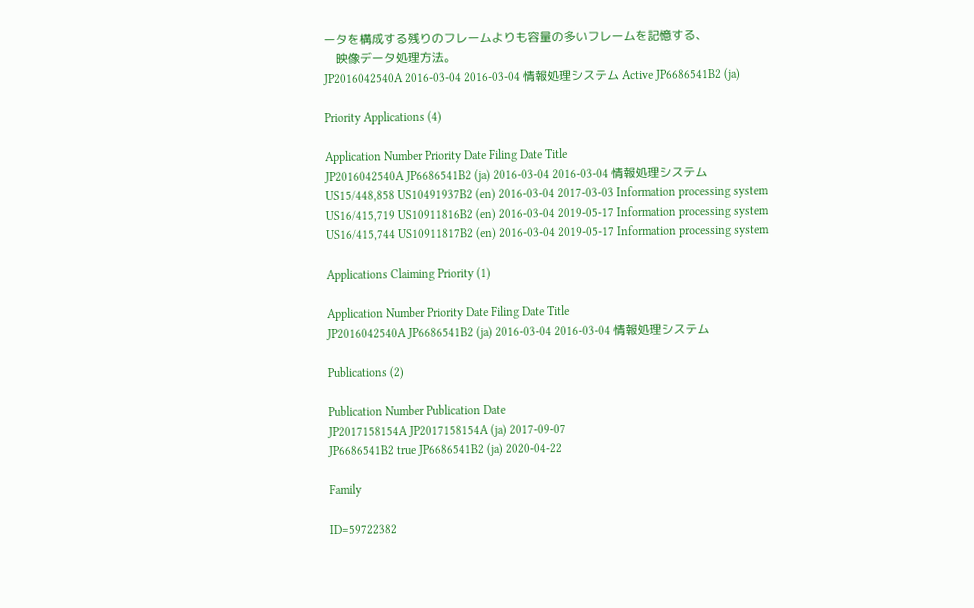ータを構成する残りのフレームよりも容量の多いフレームを記憶する、
    映像データ処理方法。
JP2016042540A 2016-03-04 2016-03-04 情報処理システム Active JP6686541B2 (ja)

Priority Applications (4)

Application Number Priority Date Filing Date Title
JP2016042540A JP6686541B2 (ja) 2016-03-04 2016-03-04 情報処理システム
US15/448,858 US10491937B2 (en) 2016-03-04 2017-03-03 Information processing system
US16/415,719 US10911816B2 (en) 2016-03-04 2019-05-17 Information processing system
US16/415,744 US10911817B2 (en) 2016-03-04 2019-05-17 Information processing system

Applications Claiming Priority (1)

Application Number Priority Date Filing Date Title
JP2016042540A JP6686541B2 (ja) 2016-03-04 2016-03-04 情報処理システム

Publications (2)

Publication Number Publication Date
JP2017158154A JP2017158154A (ja) 2017-09-07
JP6686541B2 true JP6686541B2 (ja) 2020-04-22

Family

ID=59722382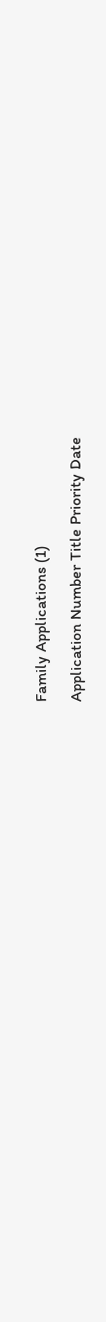Family Applications (1)

Application Number Title Priority Date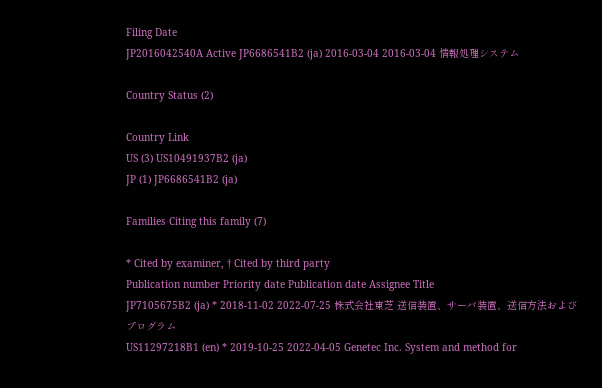Filing Date
JP2016042540A Active JP6686541B2 (ja) 2016-03-04 2016-03-04 情報処理システム

Country Status (2)

Country Link
US (3) US10491937B2 (ja)
JP (1) JP6686541B2 (ja)

Families Citing this family (7)

* Cited by examiner, † Cited by third party
Publication number Priority date Publication date Assignee Title
JP7105675B2 (ja) * 2018-11-02 2022-07-25 株式会社東芝 送信装置、サーバ装置、送信方法およびプログラム
US11297218B1 (en) * 2019-10-25 2022-04-05 Genetec Inc. System and method for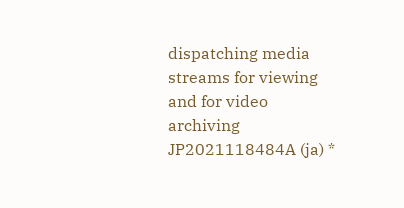dispatching media streams for viewing and for video archiving
JP2021118484A (ja) *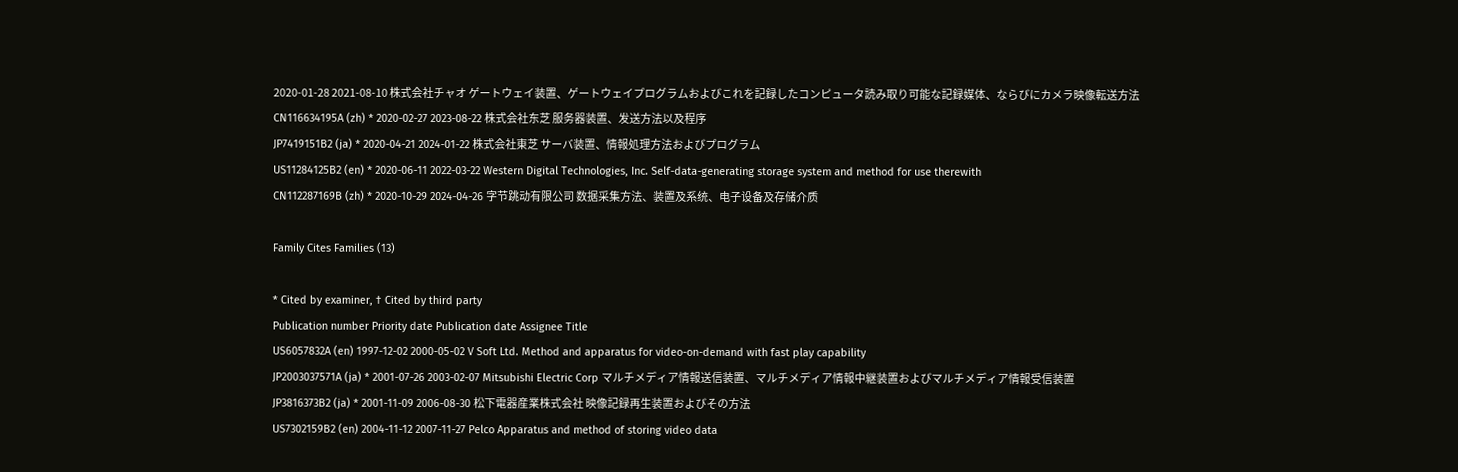2020-01-28 2021-08-10 株式会社チャオ ゲートウェイ装置、ゲートウェイプログラムおよびこれを記録したコンピュータ読み取り可能な記録媒体、ならびにカメラ映像転送方法
CN116634195A (zh) * 2020-02-27 2023-08-22 株式会社东芝 服务器装置、发送方法以及程序
JP7419151B2 (ja) * 2020-04-21 2024-01-22 株式会社東芝 サーバ装置、情報処理方法およびプログラム
US11284125B2 (en) * 2020-06-11 2022-03-22 Western Digital Technologies, Inc. Self-data-generating storage system and method for use therewith
CN112287169B (zh) * 2020-10-29 2024-04-26 字节跳动有限公司 数据采集方法、装置及系统、电子设备及存储介质

Family Cites Families (13)

* Cited by examiner, † Cited by third party
Publication number Priority date Publication date Assignee Title
US6057832A (en) 1997-12-02 2000-05-02 V Soft Ltd. Method and apparatus for video-on-demand with fast play capability
JP2003037571A (ja) * 2001-07-26 2003-02-07 Mitsubishi Electric Corp マルチメディア情報送信装置、マルチメディア情報中継装置およびマルチメディア情報受信装置
JP3816373B2 (ja) * 2001-11-09 2006-08-30 松下電器産業株式会社 映像記録再生装置およびその方法
US7302159B2 (en) 2004-11-12 2007-11-27 Pelco Apparatus and method of storing video data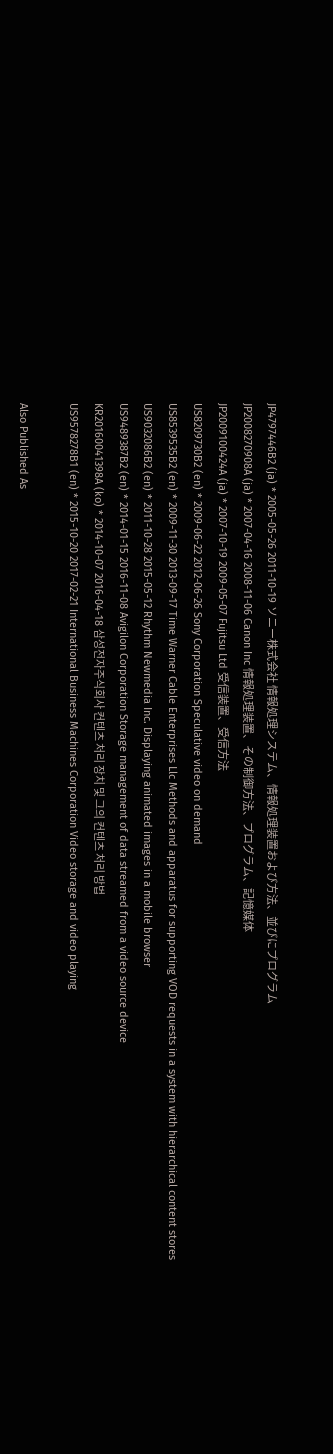JP4797446B2 (ja) * 2005-05-26 2011-10-19 ソニー株式会社 情報処理システム、情報処理装置および方法、並びにプログラム
JP2008270908A (ja) * 2007-04-16 2008-11-06 Canon Inc 情報処理装置、その制御方法、プログラム、記憶媒体
JP2009100424A (ja) * 2007-10-19 2009-05-07 Fujitsu Ltd 受信装置、受信方法
US8209730B2 (en) * 2009-06-22 2012-06-26 Sony Corporation Speculative video on demand
US8539535B2 (en) * 2009-11-30 2013-09-17 Time Warner Cable Enterprises Llc Methods and apparatus for supporting VOD requests in a system with hierarchical content stores
US9032086B2 (en) * 2011-10-28 2015-05-12 Rhythm Newmedia Inc. Displaying animated images in a mobile browser
US9489387B2 (en) * 2014-01-15 2016-11-08 Avigilon Corporation Storage management of data streamed from a video source device
KR20160041398A (ko) * 2014-10-07 2016-04-18 삼성전자주식회사 컨텐츠 처리 장치 및 그의 컨텐츠 처리 방법
US9578278B1 (en) * 2015-10-20 2017-02-21 International Business Machines Corporation Video storage and video playing

Also Published As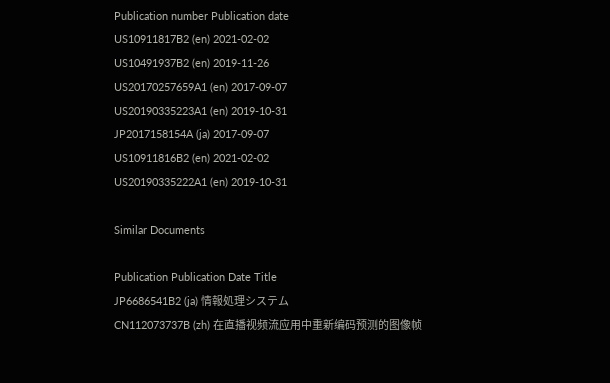Publication number Publication date
US10911817B2 (en) 2021-02-02
US10491937B2 (en) 2019-11-26
US20170257659A1 (en) 2017-09-07
US20190335223A1 (en) 2019-10-31
JP2017158154A (ja) 2017-09-07
US10911816B2 (en) 2021-02-02
US20190335222A1 (en) 2019-10-31

Similar Documents

Publication Publication Date Title
JP6686541B2 (ja) 情報処理システム
CN112073737B (zh) 在直播视频流应用中重新编码预测的图像帧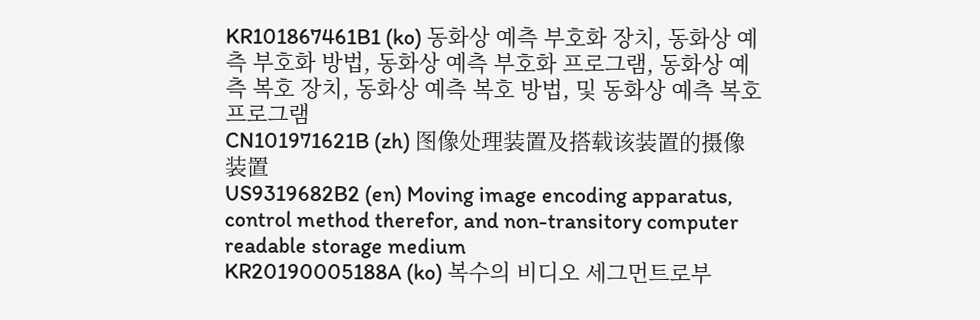KR101867461B1 (ko) 동화상 예측 부호화 장치, 동화상 예측 부호화 방법, 동화상 예측 부호화 프로그램, 동화상 예측 복호 장치, 동화상 예측 복호 방법, 및 동화상 예측 복호 프로그램
CN101971621B (zh) 图像处理装置及搭载该装置的摄像装置
US9319682B2 (en) Moving image encoding apparatus, control method therefor, and non-transitory computer readable storage medium
KR20190005188A (ko) 복수의 비디오 세그먼트로부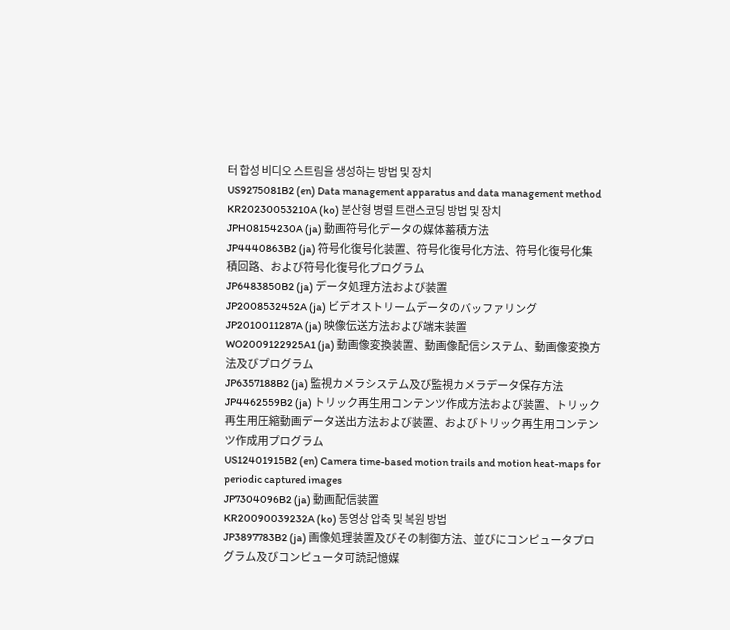터 합성 비디오 스트림을 생성하는 방법 및 장치
US9275081B2 (en) Data management apparatus and data management method
KR20230053210A (ko) 분산형 병렬 트랜스코딩 방법 및 장치
JPH08154230A (ja) 動画符号化データの媒体蓄積方法
JP4440863B2 (ja) 符号化復号化装置、符号化復号化方法、符号化復号化集積回路、および符号化復号化プログラム
JP6483850B2 (ja) データ処理方法および装置
JP2008532452A (ja) ビデオストリームデータのバッファリング
JP2010011287A (ja) 映像伝送方法および端末装置
WO2009122925A1 (ja) 動画像変換装置、動画像配信システム、動画像変換方法及びプログラム
JP6357188B2 (ja) 監視カメラシステム及び監視カメラデータ保存方法
JP4462559B2 (ja) トリック再生用コンテンツ作成方法および装置、トリック再生用圧縮動画データ送出方法および装置、およびトリック再生用コンテンツ作成用プログラム
US12401915B2 (en) Camera time-based motion trails and motion heat-maps for periodic captured images
JP7304096B2 (ja) 動画配信装置
KR20090039232A (ko) 동영상 압축 및 복원 방법
JP3897783B2 (ja) 画像処理装置及びその制御方法、並びにコンピュータプログラム及びコンピュータ可読記憶媒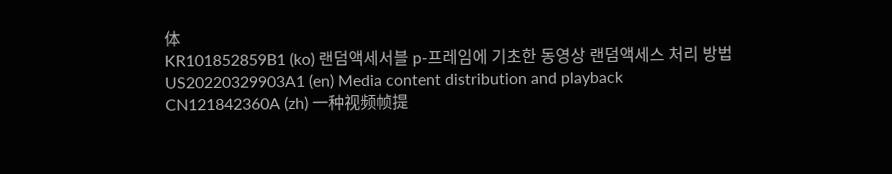体
KR101852859B1 (ko) 랜덤액세서블 p-프레임에 기초한 동영상 랜덤액세스 처리 방법
US20220329903A1 (en) Media content distribution and playback
CN121842360A (zh) 一种视频帧提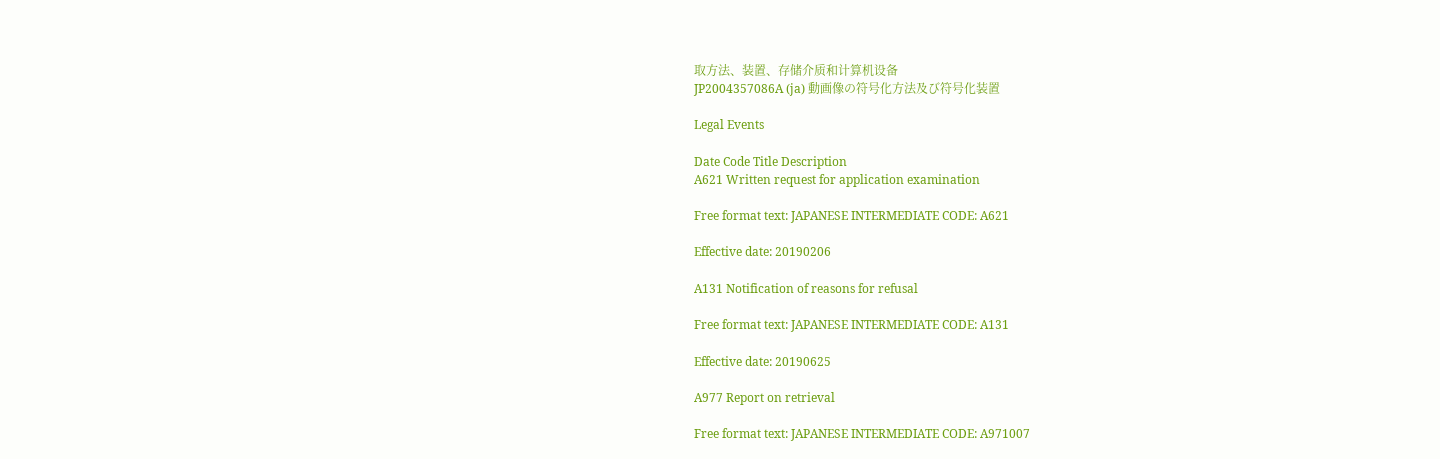取方法、装置、存储介质和计算机设备
JP2004357086A (ja) 動画像の符号化方法及び符号化装置

Legal Events

Date Code Title Description
A621 Written request for application examination

Free format text: JAPANESE INTERMEDIATE CODE: A621

Effective date: 20190206

A131 Notification of reasons for refusal

Free format text: JAPANESE INTERMEDIATE CODE: A131

Effective date: 20190625

A977 Report on retrieval

Free format text: JAPANESE INTERMEDIATE CODE: A971007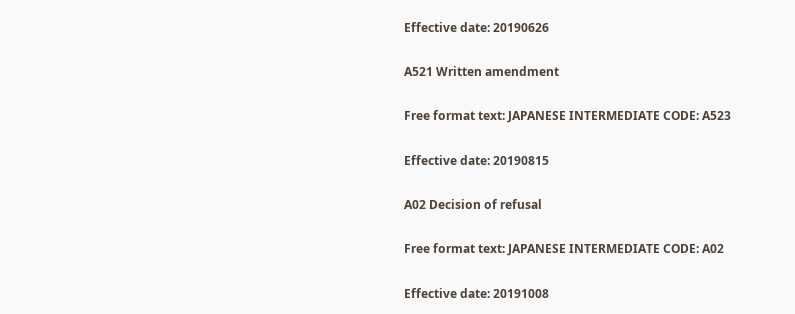Effective date: 20190626

A521 Written amendment

Free format text: JAPANESE INTERMEDIATE CODE: A523

Effective date: 20190815

A02 Decision of refusal

Free format text: JAPANESE INTERMEDIATE CODE: A02

Effective date: 20191008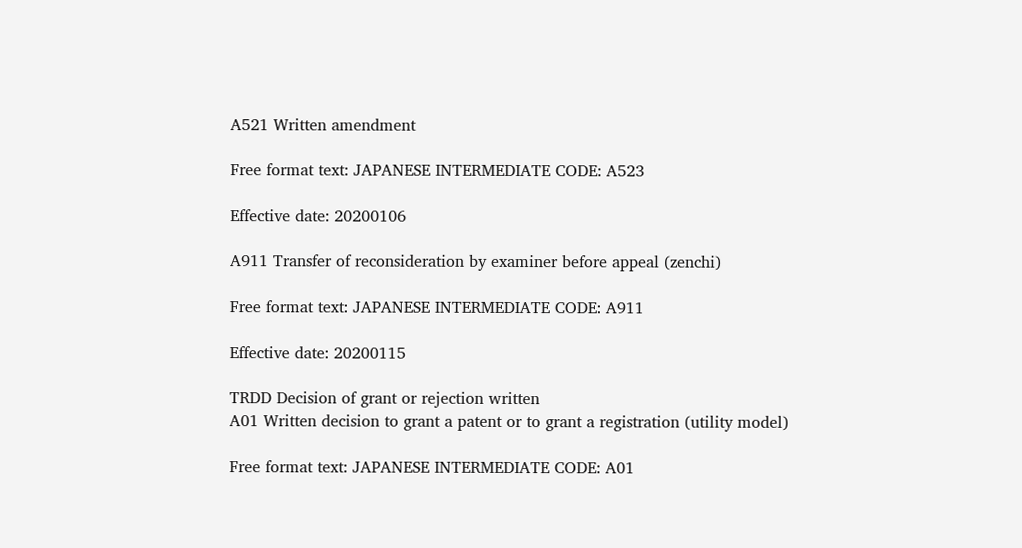A521 Written amendment

Free format text: JAPANESE INTERMEDIATE CODE: A523

Effective date: 20200106

A911 Transfer of reconsideration by examiner before appeal (zenchi)

Free format text: JAPANESE INTERMEDIATE CODE: A911

Effective date: 20200115

TRDD Decision of grant or rejection written
A01 Written decision to grant a patent or to grant a registration (utility model)

Free format text: JAPANESE INTERMEDIATE CODE: A01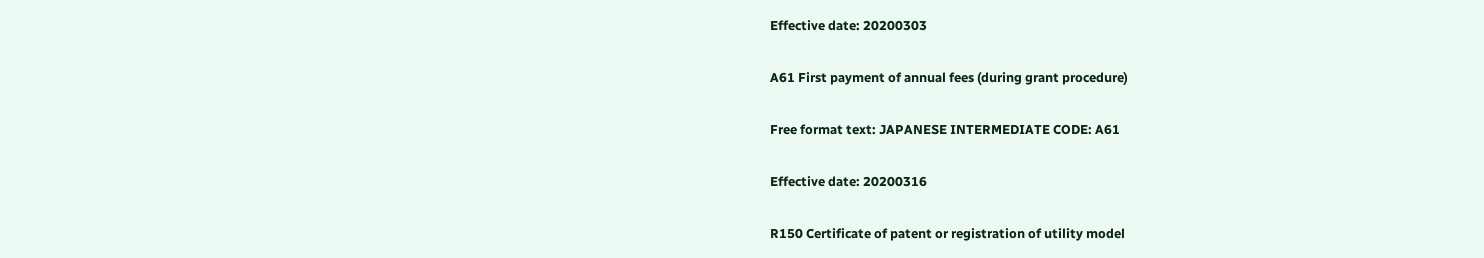Effective date: 20200303

A61 First payment of annual fees (during grant procedure)

Free format text: JAPANESE INTERMEDIATE CODE: A61

Effective date: 20200316

R150 Certificate of patent or registration of utility model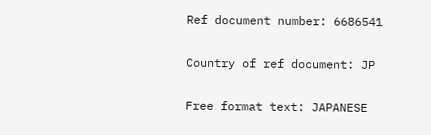Ref document number: 6686541

Country of ref document: JP

Free format text: JAPANESE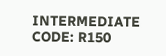INTERMEDIATE CODE: R150